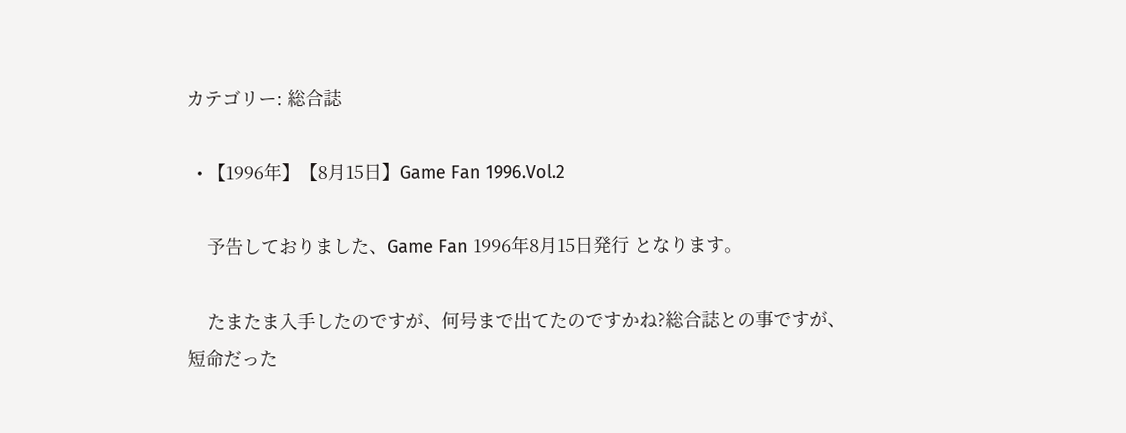カテゴリー: 総合誌

  • 【1996年】【8月15日】Game Fan 1996.Vol.2

    予告しておりました、Game Fan 1996年8月15日発行 となります。

    たまたま入手したのですが、何号まで出てたのですかね?総合誌との事ですが、短命だった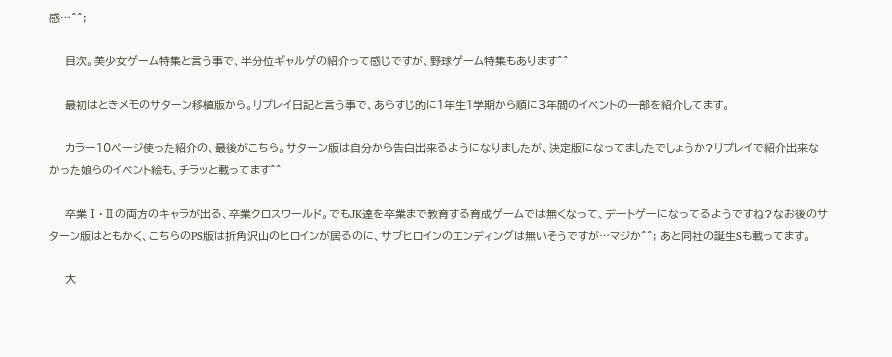感…^^;

    目次。美少女ゲーム特集と言う事で、半分位ギャルゲの紹介って感じですが、野球ゲーム特集もあります^^

    最初はときメモのサターン移植版から。リプレイ日記と言う事で、あらすじ的に1年生1学期から順に3年間のイベントの一部を紹介してます。

    カラー10ページ使った紹介の、最後がこちら。サターン版は自分から告白出来るようになりましたが、決定版になってましたでしょうか?リプレイで紹介出来なかった娘らのイベント絵も、チラッと載ってます^^

    卒業Ⅰ・Ⅱの両方のキャラが出る、卒業クロスワールド。でもJK達を卒業まで教育する育成ゲームでは無くなって、デートゲーになってるようですね?なお後のサターン版はともかく、こちらのPS版は折角沢山のヒロインが居るのに、サブヒロインのエンディングは無いそうですが…マジか^^; あと同社の誕生Sも載ってます。

    大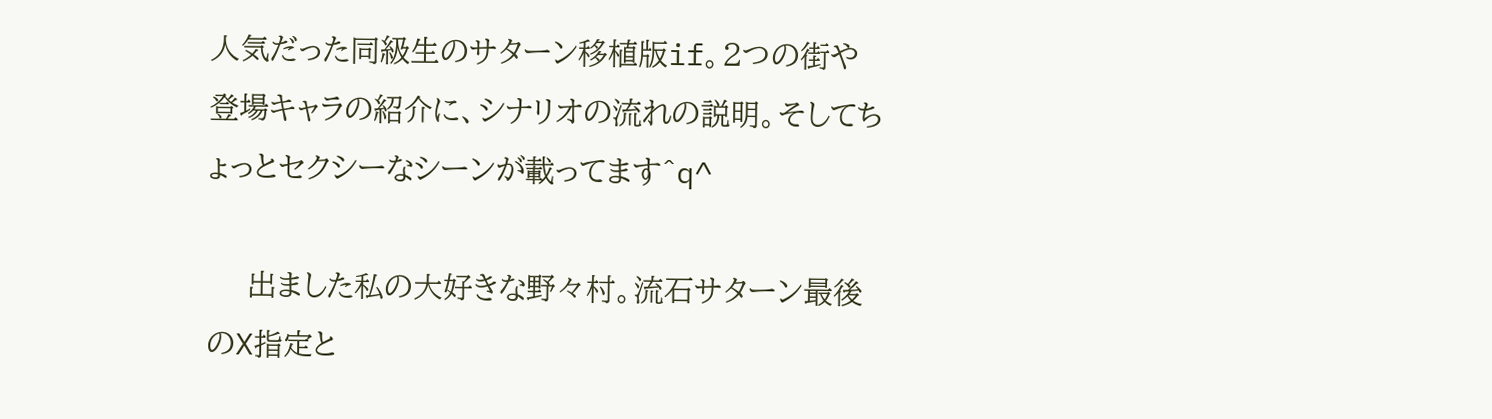人気だった同級生のサターン移植版if。2つの街や登場キャラの紹介に、シナリオの流れの説明。そしてちょっとセクシーなシーンが載ってます^q^

    出ました私の大好きな野々村。流石サターン最後のX指定と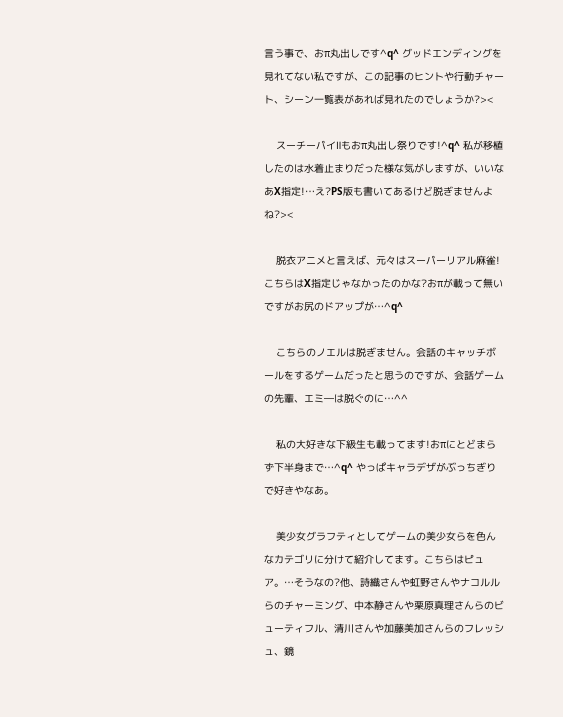言う事で、おπ丸出しです^q^ グッドエンディングを見れてない私ですが、この記事のヒントや行動チャート、シーン一覧表があれば見れたのでしょうか?><

    スーチーパイⅡもおπ丸出し祭りです!^q^ 私が移植したのは水着止まりだった様な気がしますが、いいなあX指定!…え?PS版も書いてあるけど脱ぎませんよね?><

    脱衣アニメと言えば、元々はスーパーリアル麻雀!こちらはX指定じゃなかったのかな?おπが載って無いですがお尻のドアップが…^q^

    こちらのノエルは脱ぎません。会話のキャッチボールをするゲームだったと思うのですが、会話ゲームの先輩、エミ―は脱ぐのに…^^

    私の大好きな下級生も載ってます!おπにとどまらず下半身まで…^q^ やっぱキャラデザがぶっちぎりで好きやなあ。

    美少女グラフティとしてゲームの美少女らを色んなカテゴリに分けて紹介してます。こちらはピュア。…そうなの?他、詩織さんや虹野さんやナコルルらのチャーミング、中本静さんや栗原真理さんらのビューティフル、清川さんや加藤美加さんらのフレッシュ、鏡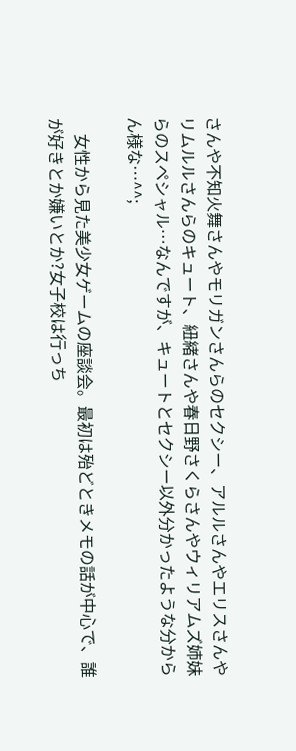さんや不知火舞さんやモリガンさんらのセクシー、アルルさんやエリスさんやリムルルさんらのキュート、紐緒さんや春日野さくらさんやウィリアムズ姉妹らのスペシャル…なんですが、キュートとセクシー以外分かったような分からん様な…^^;

    女性から見た美少女ゲームの座談会。最初は殆どときメモの話が中心で、誰が好きとか嫌いとか?女子校は行っち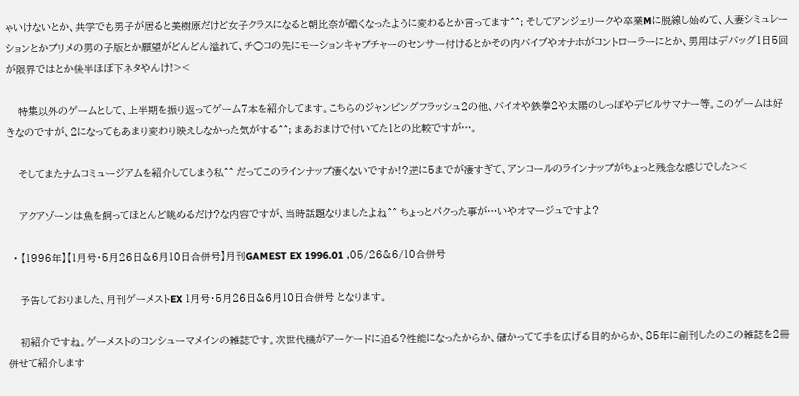ゃいけないとか、共学でも男子が居ると美樹原だけど女子クラスになると朝比奈が酷くなったように変わるとか言ってます^^; そしてアンジェリークや卒業Mに脱線し始めて、人妻シミュレーションとかプリメの男の子版とか願望がどんどん溢れて、チ○コの先にモーションキャプチャーのセンサー付けるとかその内バイブやオナホがコントローラーにとか、男用はデバッグ1日5回が限界ではとか後半ほぼ下ネタやんけ!><

    特集以外のゲームとして、上半期を振り返ってゲーム7本を紹介してます。こちらのジャンピングフラッシュ2の他、バイオや鉄拳2や太陽のしっぽやデビルサマナー等。このゲームは好きなのですが、2になってもあまり変わり映えしなかった気がする^^; まあおまけで付いてた1との比較ですが…。

    そしてまたナムコミュージアムを紹介してしまう私^^ だってこのラインナップ凄くないですか!?逆に5までが凄すぎて、アンコールのラインナップがちょっと残念な感じでした><

    アクアゾーンは魚を飼ってほとんど眺めるだけ?な内容ですが、当時話題なりましたよね^^ ちょっとパクった事が…いやオマージュですよ?

  • 【1996年】【1月号・5月26日&6月10日合併号】月刊GAMEST EX 1996.01 ,05/26&6/10合併号

    予告しておりました、月刊ゲーメストEX 1月号・5月26日&6月10日合併号 となります。

    初紹介ですね。ゲーメストのコンシューマメインの雑誌です。次世代機がアーケードに迫る?性能になったからか、儲かってて手を広げる目的からか、85年に創刊したのこの雑誌を2冊併せて紹介します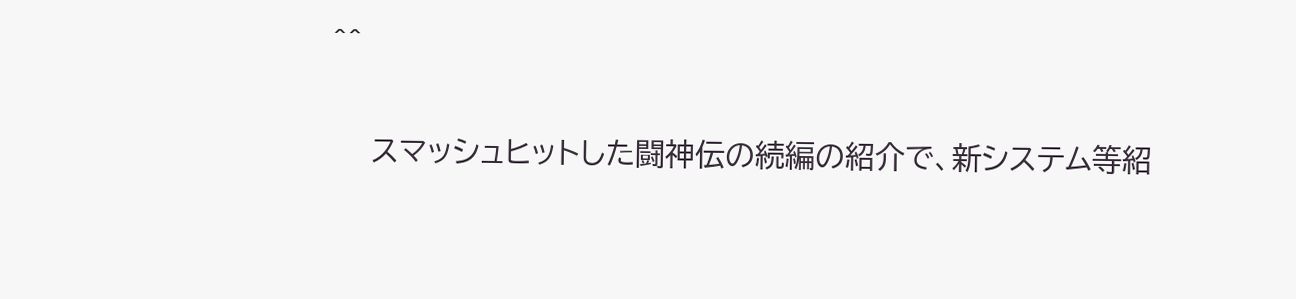^^

    スマッシュヒットした闘神伝の続編の紹介で、新システム等紹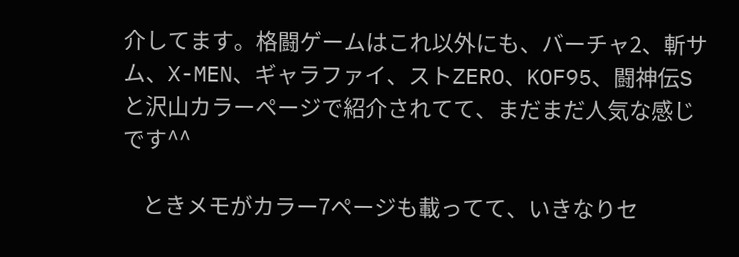介してます。格闘ゲームはこれ以外にも、バーチャ2、斬サム、X-MEN、ギャラファイ、ストZERO、KOF95、闘神伝Sと沢山カラーページで紹介されてて、まだまだ人気な感じです^^

    ときメモがカラー7ページも載ってて、いきなりセ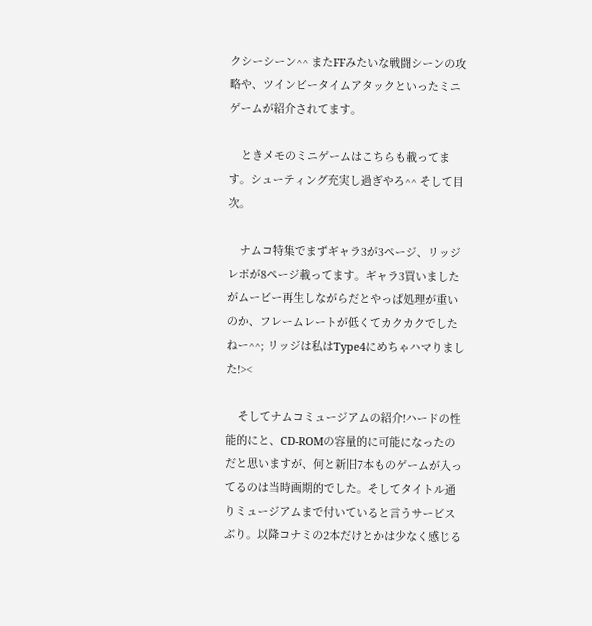クシーシーン^^ またFFみたいな戦闘シーンの攻略や、ツインビータイムアタックといったミニゲームが紹介されてます。

    ときメモのミニゲームはこちらも載ってます。シューティング充実し過ぎやろ^^ そして目次。

    ナムコ特集でまずギャラ3が3ページ、リッジレポが8ページ載ってます。ギャラ3買いましたがムービー再生しながらだとやっぱ処理が重いのか、フレームレートが低くてカクカクでしたねー^^; リッジは私はType4にめちゃハマりました!><

    そしてナムコミュージアムの紹介!ハードの性能的にと、CD-ROMの容量的に可能になったのだと思いますが、何と新旧7本ものゲームが入ってるのは当時画期的でした。そしてタイトル通りミュージアムまで付いていると言うサービスぶり。以降コナミの2本だけとかは少なく感じる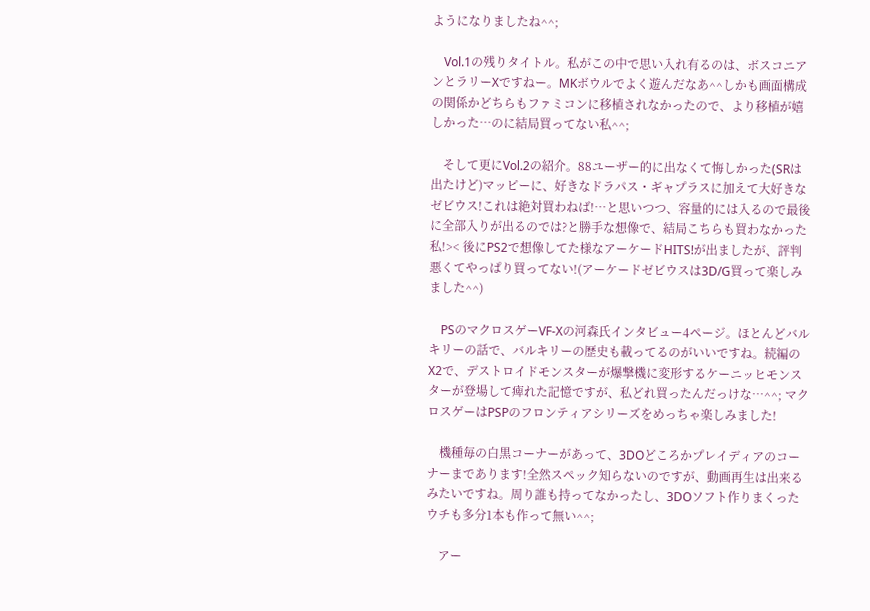ようになりましたね^^;

    Vol.1の残りタイトル。私がこの中で思い入れ有るのは、ボスコニアンとラリーXですねー。MKボウルでよく遊んだなあ^^しかも画面構成の関係かどちらもファミコンに移植されなかったので、より移植が嬉しかった…のに結局買ってない私^^;

    そして更にVol.2の紹介。88ユーザー的に出なくて悔しかった(SRは出たけど)マッピーに、好きなドラパス・ギャプラスに加えて大好きなゼビウス!これは絶対買わねば!…と思いつつ、容量的には入るので最後に全部入りが出るのでは?と勝手な想像で、結局こちらも買わなかった私!>< 後にPS2で想像してた様なアーケードHITS!が出ましたが、評判悪くてやっぱり買ってない!(アーケードゼビウスは3D/G買って楽しみました^^)

    PSのマクロスゲーVF-Xの河森氏インタビュー4ページ。ほとんどバルキリーの話で、バルキリーの歴史も載ってるのがいいですね。続編のX2で、デストロイドモンスターが爆撃機に変形するケーニッヒモンスターが登場して痺れた記憶ですが、私どれ買ったんだっけな…^^; マクロスゲーはPSPのフロンティアシリーズをめっちゃ楽しみました!

    機種毎の白黒コーナーがあって、3DOどころかプレイディアのコーナーまであります!全然スペック知らないのですが、動画再生は出来るみたいですね。周り誰も持ってなかったし、3DOソフト作りまくったウチも多分1本も作って無い^^;

    アー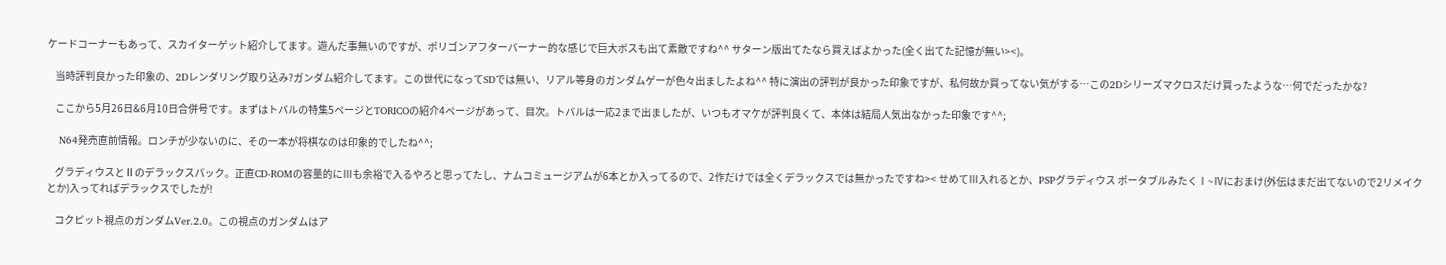ケードコーナーもあって、スカイターゲット紹介してます。遊んだ事無いのですが、ポリゴンアフターバーナー的な感じで巨大ボスも出て素敵ですね^^ サターン版出てたなら買えばよかった(全く出てた記憶が無い><)。

    当時評判良かった印象の、2Dレンダリング取り込み?ガンダム紹介してます。この世代になってSDでは無い、リアル等身のガンダムゲーが色々出ましたよね^^ 特に演出の評判が良かった印象ですが、私何故か買ってない気がする…この2Dシリーズマクロスだけ買ったような…何でだったかな?

    ここから5月26日&6月10日合併号です。まずはトバルの特集5ページとTORICOの紹介4ページがあって、目次。トバルは一応2まで出ましたが、いつもオマケが評判良くて、本体は結局人気出なかった印象です^^;

    N64発売直前情報。ロンチが少ないのに、その一本が将棋なのは印象的でしたね^^;

    グラディウスとⅡのデラックスパック。正直CD-ROMの容量的にⅢも余裕で入るやろと思ってたし、ナムコミュージアムが6本とか入ってるので、2作だけでは全くデラックスでは無かったですね>< せめてⅢ入れるとか、PSPグラディウス ポータブルみたくⅠ~Ⅳにおまけ(外伝はまだ出てないので2リメイクとか)入ってればデラックスでしたが!

    コクピット視点のガンダムVer.2.0。この視点のガンダムはア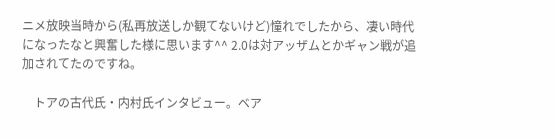ニメ放映当時から(私再放送しか観てないけど)憧れでしたから、凄い時代になったなと興奮した様に思います^^ 2.0は対アッザムとかギャン戦が追加されてたのですね。

    トアの古代氏・内村氏インタビュー。ベア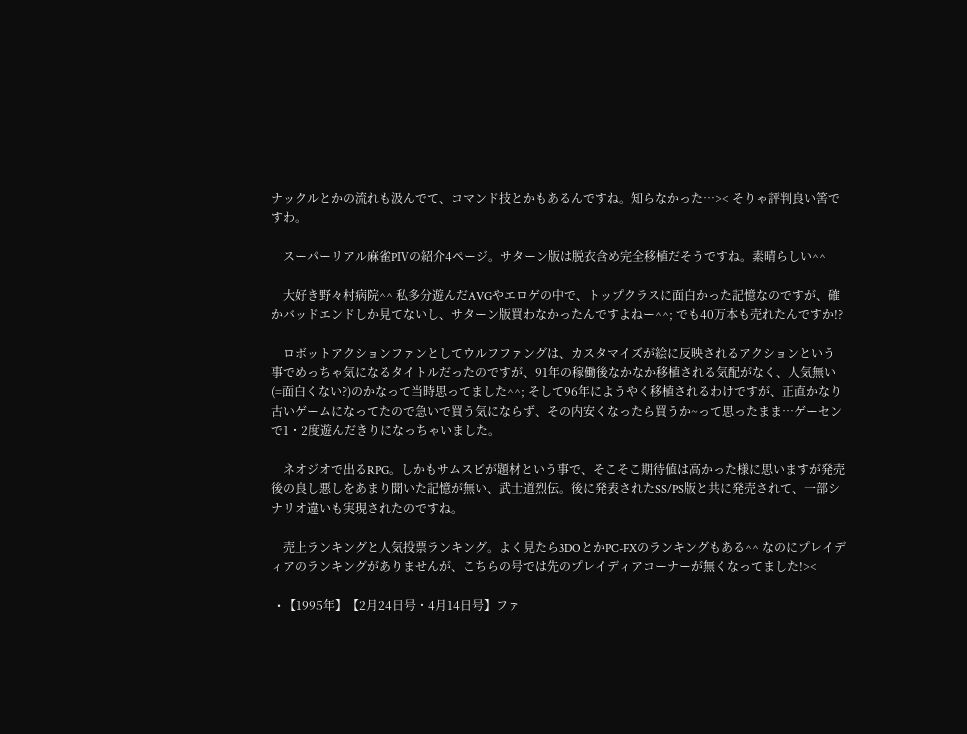ナックルとかの流れも汲んでて、コマンド技とかもあるんですね。知らなかった…>< そりゃ評判良い筈ですわ。

    スーパーリアル麻雀PⅣの紹介4ページ。サターン版は脱衣含め完全移植だそうですね。素晴らしい^^

    大好き野々村病院^^ 私多分遊んだAVGやエロゲの中で、トップクラスに面白かった記憶なのですが、確かバッドエンドしか見てないし、サターン版買わなかったんですよねー^^; でも40万本も売れたんですか!?

    ロボットアクションファンとしてウルフファングは、カスタマイズが絵に反映されるアクションという事でめっちゃ気になるタイトルだったのですが、91年の稼働後なかなか移植される気配がなく、人気無い(=面白くない?)のかなって当時思ってました^^; そして96年にようやく移植されるわけですが、正直かなり古いゲームになってたので急いで買う気にならず、その内安くなったら買うか~って思ったまま…ゲーセンで1・2度遊んだきりになっちゃいました。

    ネオジオで出るRPG。しかもサムスピが題材という事で、そこそこ期待値は高かった様に思いますが発売後の良し悪しをあまり聞いた記憶が無い、武士道烈伝。後に発表されたSS/PS版と共に発売されて、一部シナリオ違いも実現されたのですね。

    売上ランキングと人気投票ランキング。よく見たら3DOとかPC-FXのランキングもある^^ なのにプレイディアのランキングがありませんが、こちらの号では先のプレイディアコーナーが無くなってました!><

  • 【1995年】【2月24日号・4月14日号】ファ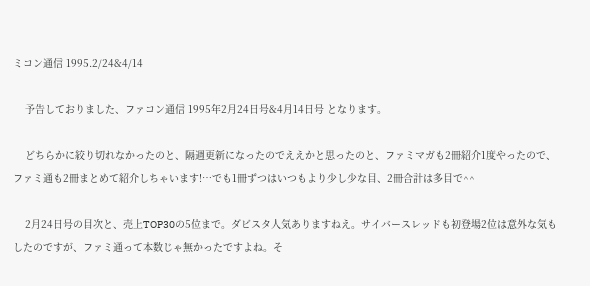ミコン通信 1995.2/24&4/14

    予告しておりました、ファコン通信 1995年2月24日号&4月14日号 となります。

    どちらかに絞り切れなかったのと、隔週更新になったのでええかと思ったのと、ファミマガも2冊紹介1度やったので、ファミ通も2冊まとめて紹介しちゃいます!…でも1冊ずつはいつもより少し少な目、2冊合計は多目で^^

    2月24日号の目次と、売上TOP30の5位まで。ダビスタ人気ありますねえ。サイバースレッドも初登場2位は意外な気もしたのですが、ファミ通って本数じゃ無かったですよね。そ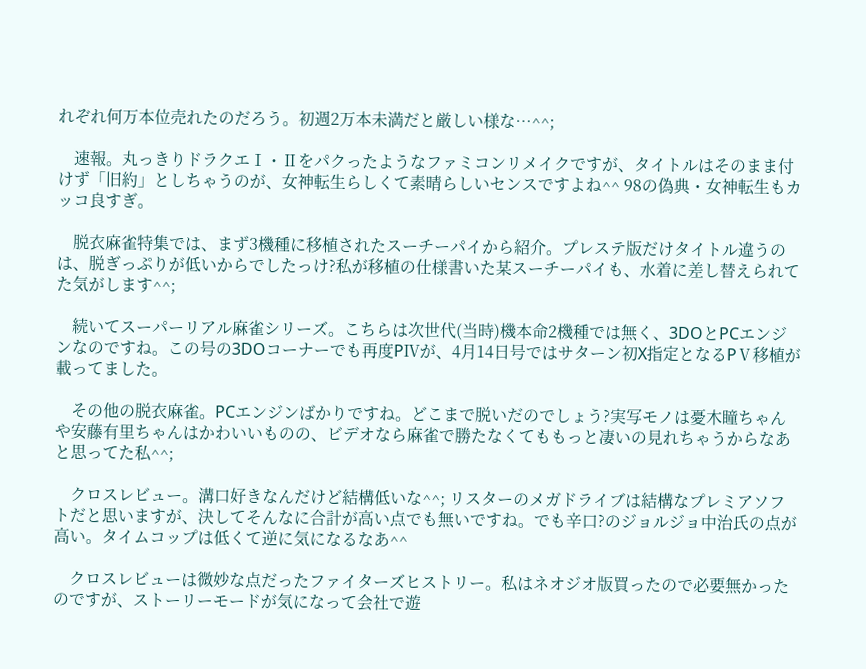れぞれ何万本位売れたのだろう。初週2万本未満だと厳しい様な…^^;

    速報。丸っきりドラクエⅠ・Ⅱをパクったようなファミコンリメイクですが、タイトルはそのまま付けず「旧約」としちゃうのが、女神転生らしくて素晴らしいセンスですよね^^ 98の偽典・女神転生もカッコ良すぎ。

    脱衣麻雀特集では、まず3機種に移植されたスーチーパイから紹介。プレステ版だけタイトル違うのは、脱ぎっぷりが低いからでしたっけ?私が移植の仕様書いた某スーチーパイも、水着に差し替えられてた気がします^^;

    続いてスーパーリアル麻雀シリーズ。こちらは次世代(当時)機本命2機種では無く、3DOとPCエンジンなのですね。この号の3DOコーナーでも再度PⅣが、4月14日号ではサターン初X指定となるPⅤ移植が載ってました。

    その他の脱衣麻雀。PCエンジンばかりですね。どこまで脱いだのでしょう?実写モノは憂木瞳ちゃんや安藤有里ちゃんはかわいいものの、ビデオなら麻雀で勝たなくてももっと凄いの見れちゃうからなあと思ってた私^^;

    クロスレビュー。溝口好きなんだけど結構低いな^^; リスターのメガドライブは結構なプレミアソフトだと思いますが、決してそんなに合計が高い点でも無いですね。でも辛口?のジョルジョ中治氏の点が高い。タイムコップは低くて逆に気になるなあ^^

    クロスレビューは微妙な点だったファイターズヒストリー。私はネオジオ版買ったので必要無かったのですが、ストーリーモードが気になって会社で遊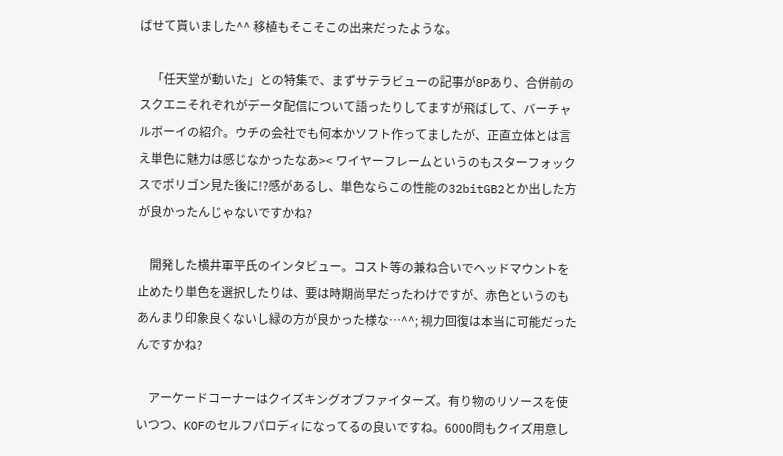ばせて貰いました^^ 移植もそこそこの出来だったような。

    「任天堂が動いた」との特集で、まずサテラビューの記事が8Pあり、合併前のスクエニそれぞれがデータ配信について語ったりしてますが飛ばして、バーチャルボーイの紹介。ウチの会社でも何本かソフト作ってましたが、正直立体とは言え単色に魅力は感じなかったなあ>< ワイヤーフレームというのもスターフォックスでポリゴン見た後に!?感があるし、単色ならこの性能の32bitGB2とか出した方が良かったんじゃないですかね?

    開発した横井軍平氏のインタビュー。コスト等の兼ね合いでヘッドマウントを止めたり単色を選択したりは、要は時期尚早だったわけですが、赤色というのもあんまり印象良くないし緑の方が良かった様な…^^; 視力回復は本当に可能だったんですかね?

    アーケードコーナーはクイズキングオブファイターズ。有り物のリソースを使いつつ、KOFのセルフパロディになってるの良いですね。6000問もクイズ用意し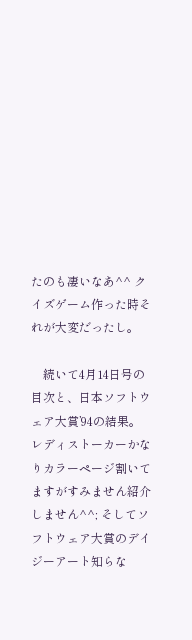たのも凄いなあ^^ クイズゲーム作った時それが大変だったし。

    続いて4月14日号の目次と、日本ソフトウェア大賞’94の結果。レディストーカーかなりカラーページ割いてますがすみません紹介しません^^; そしてソフトウェア大賞のデイジーアート知らな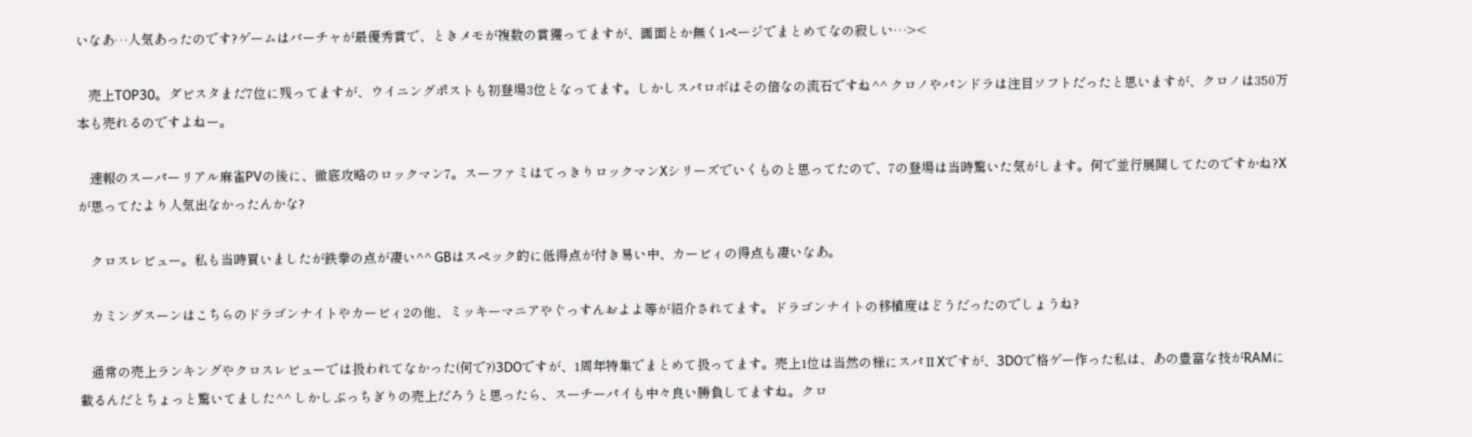いなあ…人気あったのです?ゲームはバーチャが最優秀賞で、ときメモが複数の賞獲ってますが、画面とか無く1ページでまとめてなの寂しい…><

    売上TOP30。ダビスタまだ7位に残ってますが、ウイニングポストも初登場3位となってます。しかしスパロボはその倍なの流石ですね^^ クロノやパンドラは注目ソフトだったと思いますが、クロノは350万本も売れるのですよねー。

    速報のスーパーリアル麻雀PⅤの後に、徹底攻略のロックマン7。スーファミはてっきりロックマンXシリーズでいくものと思ってたので、7の登場は当時驚いた気がします。何で並行展開してたのですかね?Xが思ってたより人気出なかったんかな?

    クロスレビュー。私も当時買いましたが鉄拳の点が凄い^^ GBはスペック的に低得点が付き易い中、カービィの得点も凄いなあ。

    カミングスーンはこちらのドラゴンナイトやカービィ2の他、ミッキーマニアやぐっすんおよよ等が紹介されてます。ドラゴンナイトの移植度はどうだったのでしょうね?

    通常の売上ランキングやクロスレビューでは扱われてなかった(何で?)3DOですが、1周年特集でまとめて扱ってます。売上1位は当然の様にスパⅡXですが、3DOで格ゲー作った私は、あの豊富な技がRAMに載るんだとちょっと驚いてました^^ しかしぶっちぎりの売上だろうと思ったら、スーチーパイも中々良い勝負してますね。クロ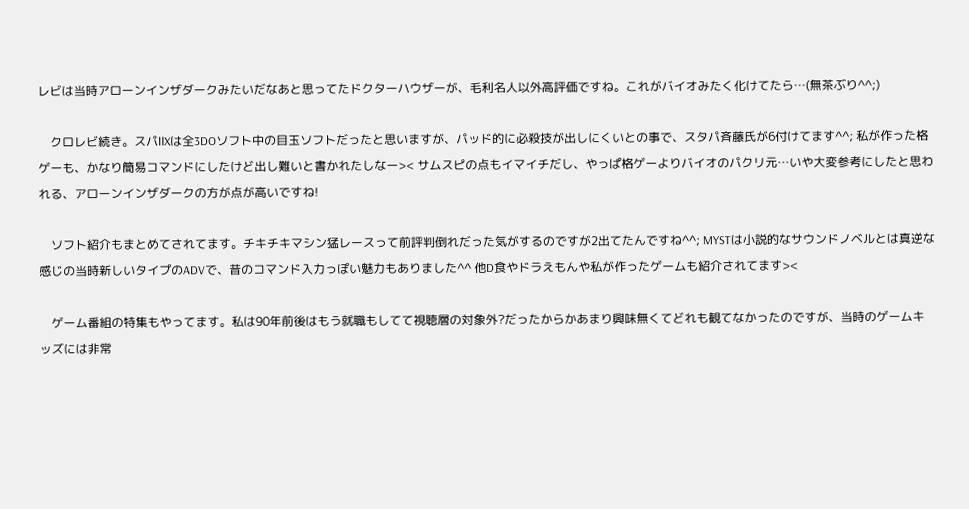レビは当時アローンインザダークみたいだなあと思ってたドクターハウザーが、毛利名人以外高評価ですね。これがバイオみたく化けてたら…(無茶ぶり^^;)

    クロレビ続き。スパⅡXは全3DOソフト中の目玉ソフトだったと思いますが、パッド的に必殺技が出しにくいとの事で、スタパ斉藤氏が6付けてます^^; 私が作った格ゲーも、かなり簡易コマンドにしたけど出し難いと書かれたしなー>< サムスピの点もイマイチだし、やっぱ格ゲーよりバイオのパクリ元…いや大変参考にしたと思われる、アローンインザダークの方が点が高いですね!

    ソフト紹介もまとめてされてます。チキチキマシン猛レースって前評判倒れだった気がするのですが2出てたんですね^^; MYSTは小説的なサウンドノベルとは真逆な感じの当時新しいタイプのADVで、昔のコマンド入力っぽい魅力もありました^^ 他D食やドラえもんや私が作ったゲームも紹介されてます><

    ゲーム番組の特集もやってます。私は90年前後はもう就職もしてて視聴層の対象外?だったからかあまり興味無くてどれも観てなかったのですが、当時のゲームキッズには非常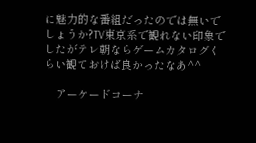に魅力的な番組だったのでは無いでしょうか?TV東京系で観れない印象でしたがテレ朝ならゲームカタログくらい観ておけば良かったなあ^^

    アーケードコーナ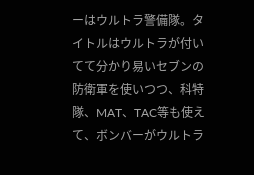ーはウルトラ警備隊。タイトルはウルトラが付いてて分かり易いセブンの防衛軍を使いつつ、科特隊、MAT、TAC等も使えて、ボンバーがウルトラ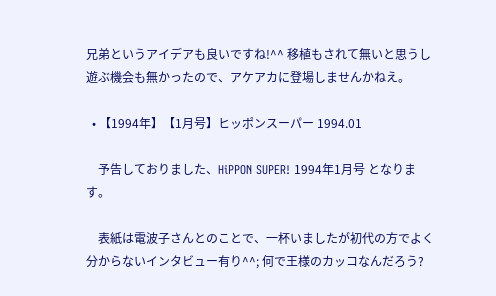兄弟というアイデアも良いですね!^^ 移植もされて無いと思うし遊ぶ機会も無かったので、アケアカに登場しませんかねえ。

  • 【1994年】【1月号】ヒッポンスーパー 1994.01

    予告しておりました、HiPPON SUPER! 1994年1月号 となります。

    表紙は電波子さんとのことで、一杯いましたが初代の方でよく分からないインタビュー有り^^; 何で王様のカッコなんだろう?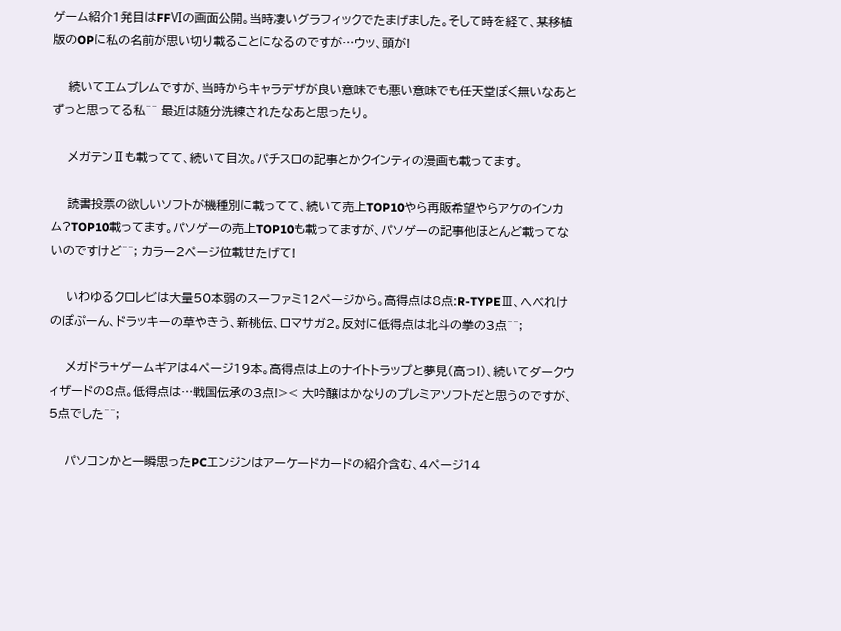ゲーム紹介1発目はFFⅥの画面公開。当時凄いグラフィックでたまげました。そして時を経て、某移植版のOPに私の名前が思い切り載ることになるのですが…ウッ、頭が!

    続いてエムブレムですが、当時からキャラデザが良い意味でも悪い意味でも任天堂ぽく無いなあとずっと思ってる私^^ 最近は随分洗練されたなあと思ったり。

    メガテンⅡも載ってて、続いて目次。パチスロの記事とかクインティの漫画も載ってます。

    読書投票の欲しいソフトが機種別に載ってて、続いて売上TOP10やら再販希望やらアケのインカム?TOP10載ってます。パソゲーの売上TOP10も載ってますが、パソゲーの記事他ほとんど載ってないのですけど^^; カラー2ページ位載せたげて!

    いわゆるクロレビは大量50本弱のスーファミ12ページから。高得点は8点:R-TYPEⅢ、へべれけのぽぷーん、ドラッキーの草やきう、新桃伝、ロマサガ2。反対に低得点は北斗の拳の3点^^;

    メガドラ+ゲームギアは4ページ19本。高得点は上のナイトトラップと夢見(高っ!)、続いてダークウィザードの8点。低得点は…戦国伝承の3点!>< 大吟醸はかなりのプレミアソフトだと思うのですが、5点でした^^;

    パソコンかと一瞬思ったPCエンジンはアーケードカードの紹介含む、4ページ14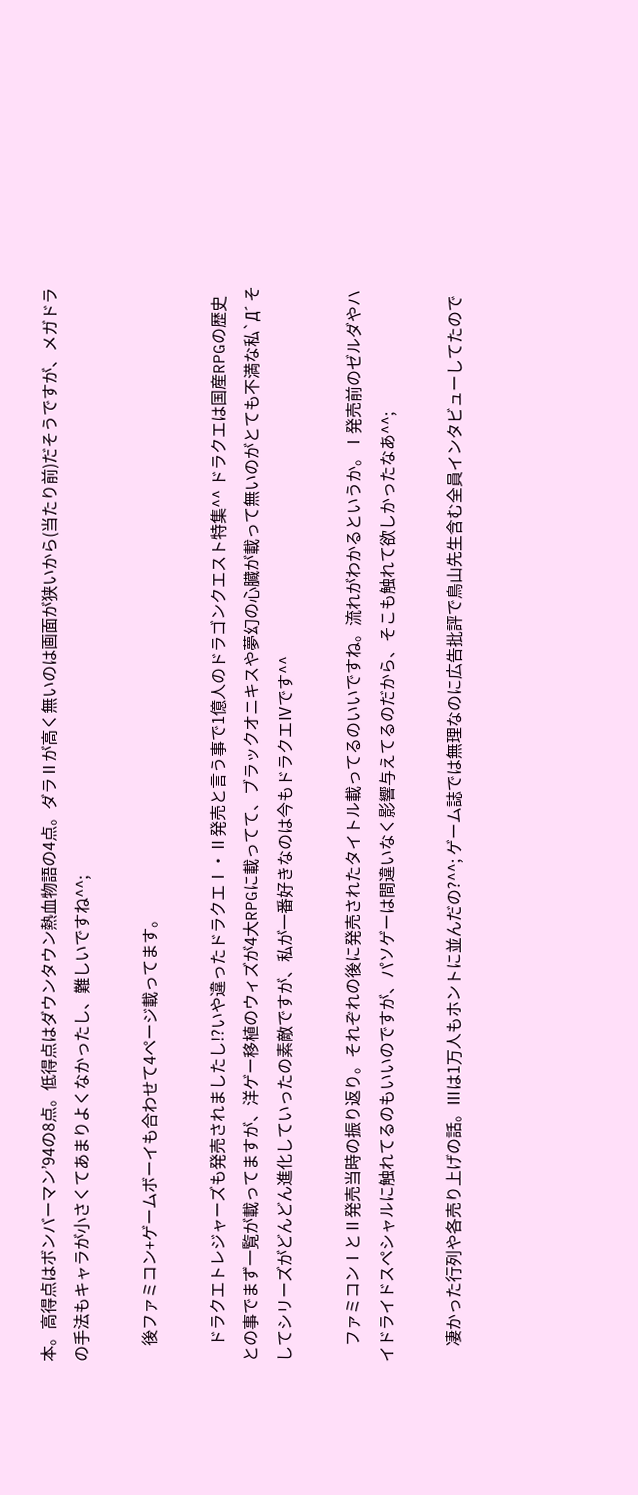本。高得点はボンバーマン’94の8点。低得点はダウンタウン熱血物語の4点。ダラⅡが高く無いのは画面が狭いから(当たり前)だそうですが、メガドラの手法もキャラが小さくてあまりよくなかったし、難しいですね^^;

    後ファミコン+ゲームボーイも合わせて4ページ載ってます。

    ドラクエトレジャーズも発売されましたし!?いや違ったドラクエⅠ・Ⅱ発売と言う事で1億人のドラゴンクエスト特集^^ ドラクエは国産RPGの歴史との事でまず一覧が載ってますが、洋ゲー移植のウィズが4大RPGに載ってて、ブラックオニキスや夢幻の心臓が載って無いのがとても不満な私`Д´ そしてシリーズがどんどん進化していったの素敵ですが、私が一番好きなのは今もドラクエⅣです^^

    ファミコンⅠとⅡ発売当時の振り返り。それぞれの後に発売されたタイトル載ってるのいいですね。流れがわかるというか。Ⅰ発売前のゼルダやハイドライドスペシャルに触れてるのもいいのですが、パソゲーは間違いなく影響与えてるのだから、そこも触れて欲しかったなあ^^;

    凄かった行列や各売り上げの話。Ⅲは1万人もホントに並んだの?^^; ゲーム誌では無理なのに広告批評で鳥山先生含む全員インタビューしてたので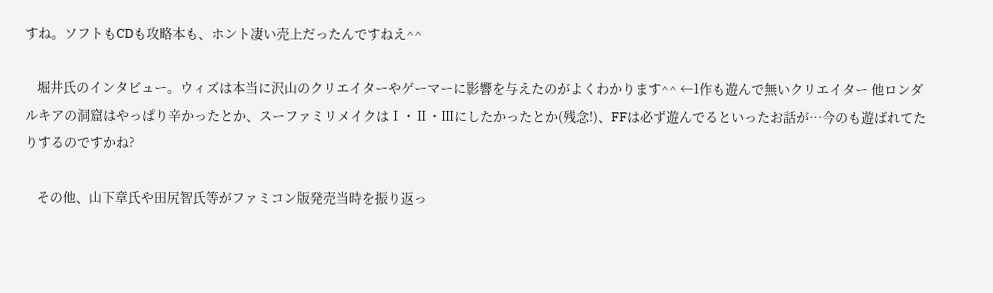すね。ソフトもCDも攻略本も、ホント凄い売上だったんですねえ^^

    堀井氏のインタビュー。ウィズは本当に沢山のクリエイターやゲーマーに影響を与えたのがよくわかります^^ ←1作も遊んで無いクリエイター 他ロンダルキアの洞窟はやっぱり辛かったとか、スーファミリメイクはⅠ・Ⅱ・Ⅲにしたかったとか(残念!)、FFは必ず遊んでるといったお話が…今のも遊ばれてたりするのですかね?

    その他、山下章氏や田尻智氏等がファミコン版発売当時を振り返っ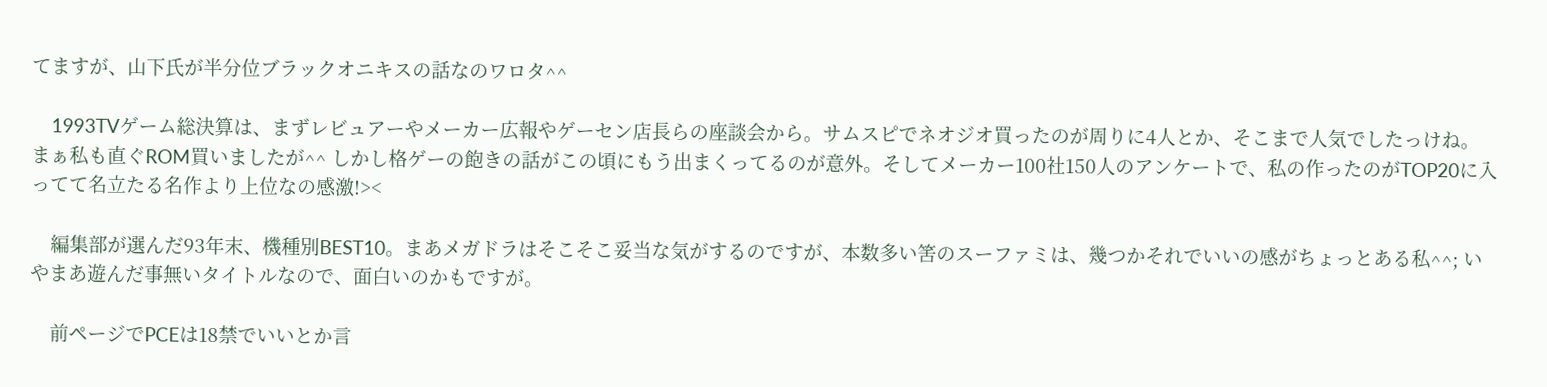てますが、山下氏が半分位ブラックオニキスの話なのワロタ^^

    1993TVゲーム総決算は、まずレビュアーやメーカー広報やゲーセン店長らの座談会から。サムスピでネオジオ買ったのが周りに4人とか、そこまで人気でしたっけね。まぁ私も直ぐROM買いましたが^^ しかし格ゲーの飽きの話がこの頃にもう出まくってるのが意外。そしてメーカー100社150人のアンケートで、私の作ったのがTOP20に入ってて名立たる名作より上位なの感激!><

    編集部が選んだ93年末、機種別BEST10。まあメガドラはそこそこ妥当な気がするのですが、本数多い筈のスーファミは、幾つかそれでいいの感がちょっとある私^^; いやまあ遊んだ事無いタイトルなので、面白いのかもですが。

    前ページでPCEは18禁でいいとか言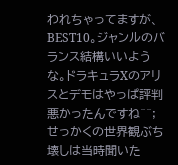われちゃってますが、BEST10。ジャンルのバランス結構いいような。ドラキュラXのアリスとデモはやっぱ評判悪かったんですね^^; せっかくの世界観ぶち壊しは当時聞いた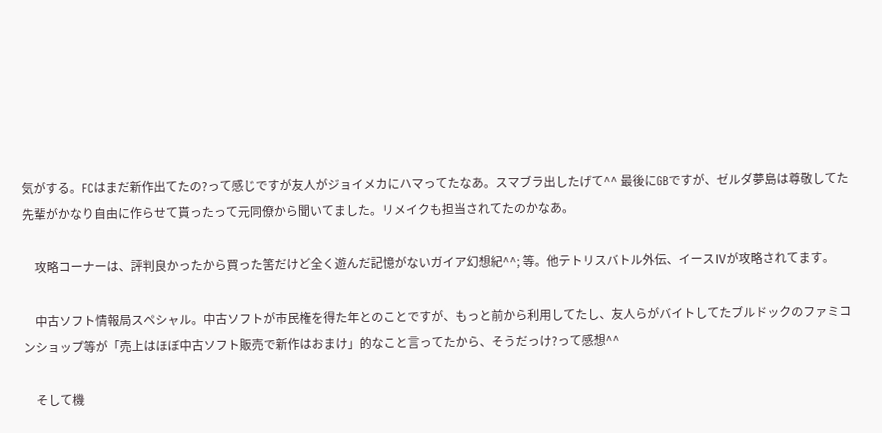気がする。FCはまだ新作出てたの?って感じですが友人がジョイメカにハマってたなあ。スマブラ出したげて^^ 最後にGBですが、ゼルダ夢島は尊敬してた先輩がかなり自由に作らせて貰ったって元同僚から聞いてました。リメイクも担当されてたのかなあ。

    攻略コーナーは、評判良かったから買った筈だけど全く遊んだ記憶がないガイア幻想紀^^; 等。他テトリスバトル外伝、イースⅣが攻略されてます。

    中古ソフト情報局スペシャル。中古ソフトが市民権を得た年とのことですが、もっと前から利用してたし、友人らがバイトしてたブルドックのファミコンショップ等が「売上はほぼ中古ソフト販売で新作はおまけ」的なこと言ってたから、そうだっけ?って感想^^

    そして機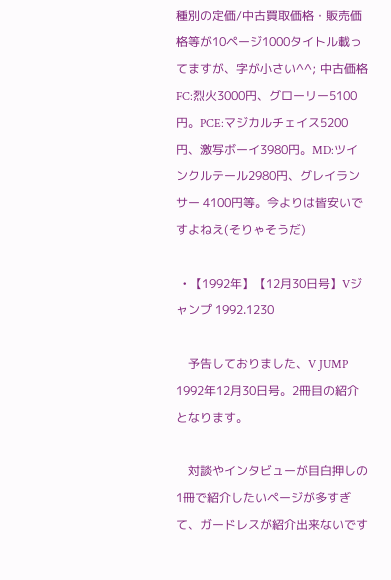種別の定価/中古買取価格・販売価格等が10ページ1000タイトル載ってますが、字が小さい^^; 中古価格FC:烈火3000円、グローリー5100円。PCE:マジカルチェイス5200円、激写ボーイ3980円。MD:ツインクルテール2980円、グレイランサー 4100円等。今よりは皆安いですよねえ(そりゃそうだ)

  • 【1992年】【12月30日号】Vジャンプ 1992.1230

    予告しておりました、V JUMP 1992年12月30日号。2冊目の紹介となります。

    対談やインタビューが目白押しの1冊で紹介したいページが多すぎて、ガードレスが紹介出来ないです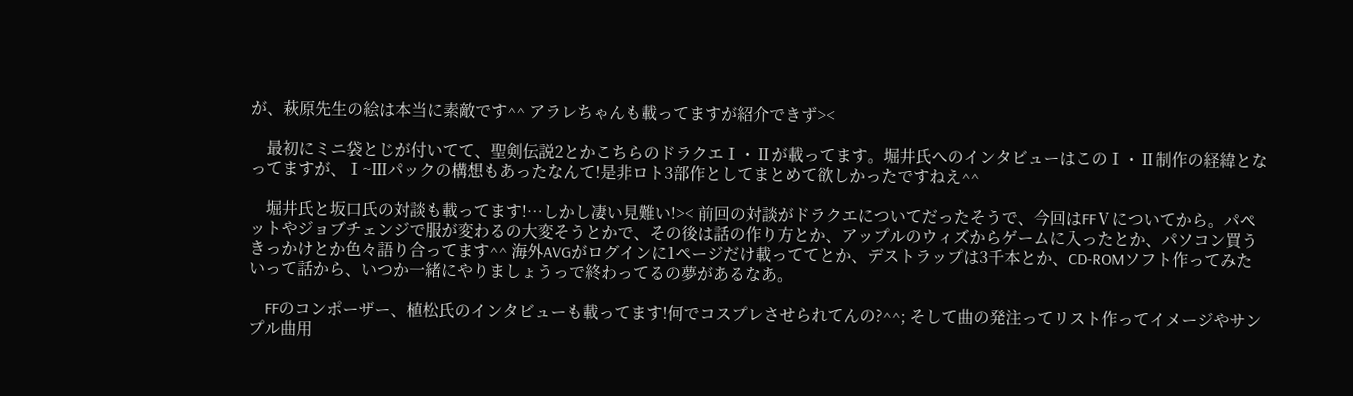が、萩原先生の絵は本当に素敵です^^ アラレちゃんも載ってますが紹介できず><

    最初にミニ袋とじが付いてて、聖剣伝説2とかこちらのドラクエⅠ・Ⅱが載ってます。堀井氏へのインタビューはこのⅠ・Ⅱ制作の経緯となってますが、Ⅰ~Ⅲパックの構想もあったなんて!是非ロト3部作としてまとめて欲しかったですねえ^^

    堀井氏と坂口氏の対談も載ってます!…しかし凄い見難い!>< 前回の対談がドラクエについてだったそうで、今回はFFⅤについてから。パペットやジョブチェンジで服が変わるの大変そうとかで、その後は話の作り方とか、アップルのウィズからゲームに入ったとか、パソコン買うきっかけとか色々語り合ってます^^ 海外AVGがログインに1ページだけ載っててとか、デストラップは3千本とか、CD-ROMソフト作ってみたいって話から、いつか一緒にやりましょうっで終わってるの夢があるなあ。

    FFのコンポーザー、植松氏のインタビューも載ってます!何でコスプレさせられてんの?^^; そして曲の発注ってリスト作ってイメージやサンプル曲用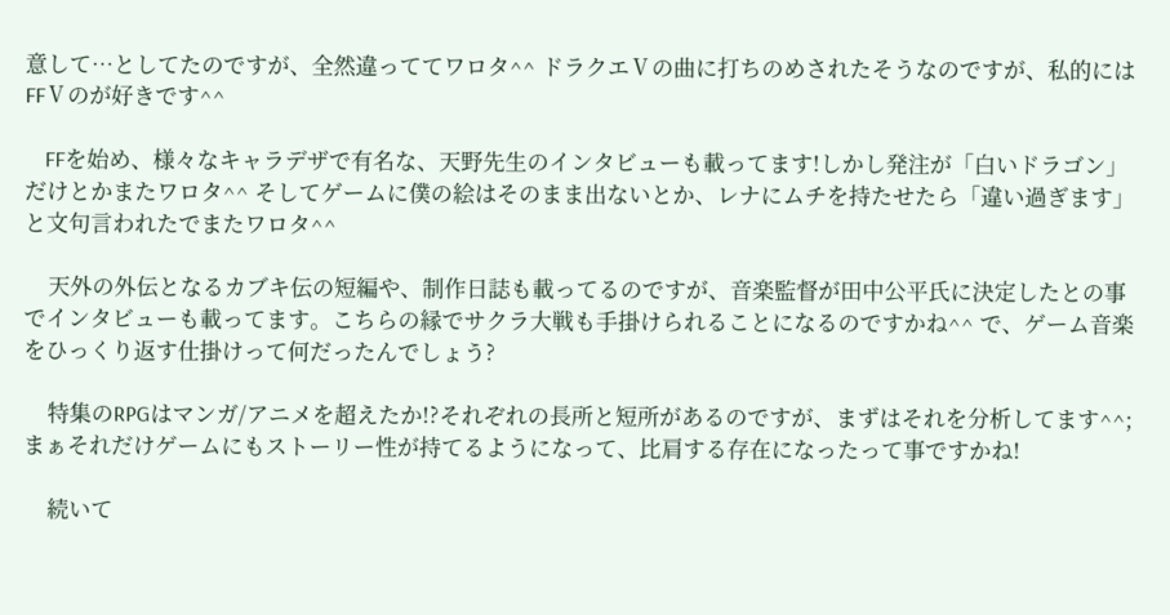意して…としてたのですが、全然違っててワロタ^^ ドラクエⅤの曲に打ちのめされたそうなのですが、私的にはFFⅤのが好きです^^

    FFを始め、様々なキャラデザで有名な、天野先生のインタビューも載ってます!しかし発注が「白いドラゴン」だけとかまたワロタ^^ そしてゲームに僕の絵はそのまま出ないとか、レナにムチを持たせたら「違い過ぎます」と文句言われたでまたワロタ^^

    天外の外伝となるカブキ伝の短編や、制作日誌も載ってるのですが、音楽監督が田中公平氏に決定したとの事でインタビューも載ってます。こちらの縁でサクラ大戦も手掛けられることになるのですかね^^ で、ゲーム音楽をひっくり返す仕掛けって何だったんでしょう?

    特集のRPGはマンガ/アニメを超えたか!?それぞれの長所と短所があるのですが、まずはそれを分析してます^^; まぁそれだけゲームにもストーリー性が持てるようになって、比肩する存在になったって事ですかね!

    続いて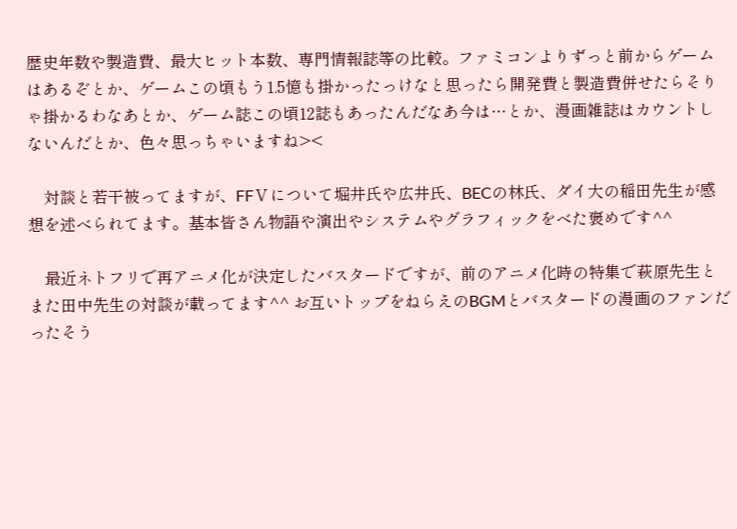歴史年数や製造費、最大ヒット本数、専門情報誌等の比較。ファミコンよりずっと前からゲームはあるぞとか、ゲームこの頃もう1.5憶も掛かったっけなと思ったら開発費と製造費併せたらそりゃ掛かるわなあとか、ゲーム誌この頃12誌もあったんだなあ今は…とか、漫画雑誌はカウントしないんだとか、色々思っちゃいますね><

    対談と若干被ってますが、FFⅤについて堀井氏や広井氏、BECの林氏、ダイ大の稲田先生が感想を述べられてます。基本皆さん物語や演出やシステムやグラフィックをべた褒めです^^

    最近ネトフリで再アニメ化が決定したバスタードですが、前のアニメ化時の特集で萩原先生とまた田中先生の対談が載ってます^^ お互いトップをねらえのBGMとバスタードの漫画のファンだったそう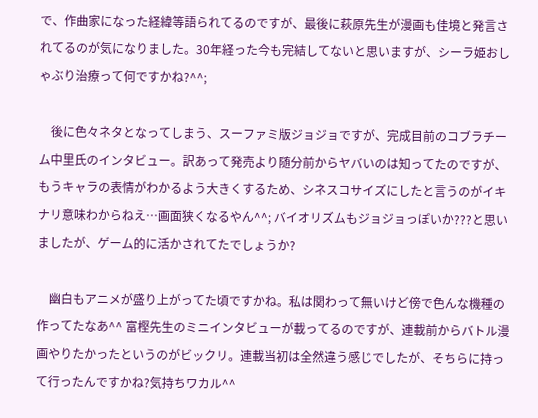で、作曲家になった経緯等語られてるのですが、最後に萩原先生が漫画も佳境と発言されてるのが気になりました。30年経った今も完結してないと思いますが、シーラ姫おしゃぶり治療って何ですかね?^^;

    後に色々ネタとなってしまう、スーファミ版ジョジョですが、完成目前のコブラチーム中里氏のインタビュー。訳あって発売より随分前からヤバいのは知ってたのですが、もうキャラの表情がわかるよう大きくするため、シネスコサイズにしたと言うのがイキナリ意味わからねえ…画面狭くなるやん^^; バイオリズムもジョジョっぽいか???と思いましたが、ゲーム的に活かされてたでしょうか?

    幽白もアニメが盛り上がってた頃ですかね。私は関わって無いけど傍で色んな機種の作ってたなあ^^ 富樫先生のミニインタビューが載ってるのですが、連載前からバトル漫画やりたかったというのがビックリ。連載当初は全然違う感じでしたが、そちらに持って行ったんですかね?気持ちワカル^^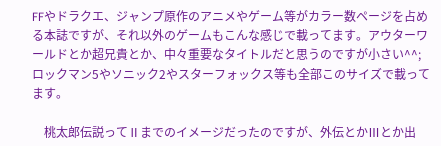FFやドラクエ、ジャンプ原作のアニメやゲーム等がカラー数ページを占める本誌ですが、それ以外のゲームもこんな感じで載ってます。アウターワールドとか超兄貴とか、中々重要なタイトルだと思うのですが小さい^^; ロックマン5やソニック2やスターフォックス等も全部このサイズで載ってます。

    桃太郎伝説ってⅡまでのイメージだったのですが、外伝とかⅢとか出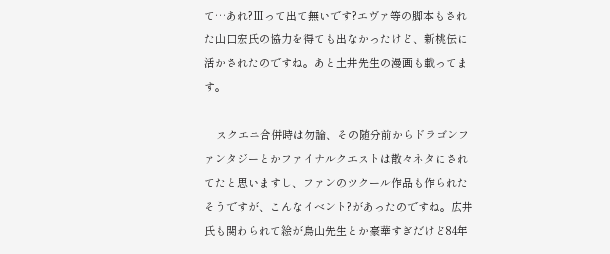て…あれ?Ⅲって出て無いです?エヴァ等の脚本もされた山口宏氏の協力を得ても出なかったけど、新桃伝に活かされたのですね。あと土井先生の漫画も載ってます。

    スクエニ合併時は勿論、その随分前からドラゴンファンタジーとかファイナルクエストは散々ネタにされてたと思いますし、ファンのツクール作品も作られたそうですが、こんなイベント?があったのですね。広井氏も関わられて絵が鳥山先生とか豪華すぎだけど84年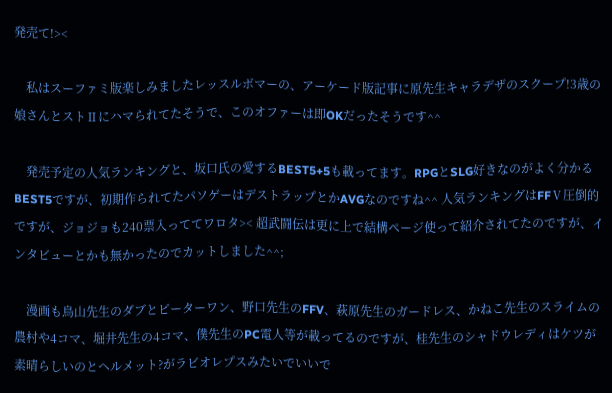発売て!><

    私はスーファミ版楽しみましたレッスルボマーの、アーケード版記事に原先生キャラデザのスクープ!3歳の娘さんとストⅡにハマられてたそうで、このオファーは即OKだったそうです^^

    発売予定の人気ランキングと、坂口氏の愛するBEST5+5も載ってます。RPGとSLG好きなのがよく分かるBEST5ですが、初期作られてたパソゲーはデストラップとかAVGなのですね^^ 人気ランキングはFFⅤ圧倒的ですが、ジョジョも240票入っててワロタ>< 超武闘伝は更に上で結構ページ使って紹介されてたのですが、インタビューとかも無かったのでカットしました^^;

    漫画も鳥山先生のダブとピーターワン、野口先生のFFV、萩原先生のガードレス、かねこ先生のスライムの農村や4コマ、堀井先生の4コマ、僕先生のPC電人等が載ってるのですが、桂先生のシャドウレディはケツが素晴らしいのとヘルメット?がラビオレプスみたいでいいで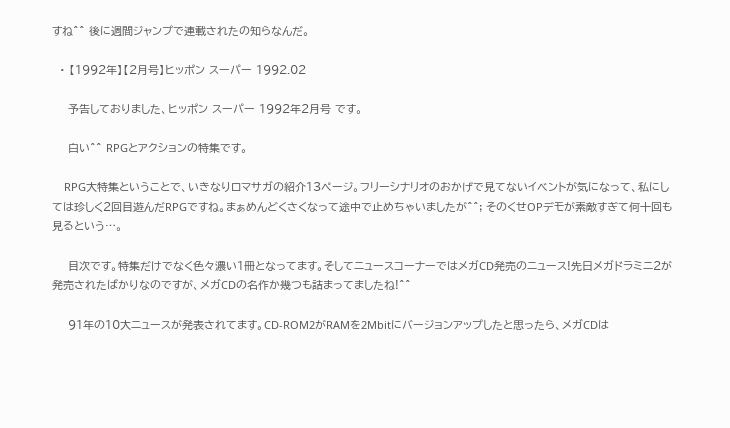すね^^ 後に週間ジャンプで連載されたの知らなんだ。

  • 【1992年】【2月号】ヒッポン スーパー 1992.02

    予告しておりました、ヒッポン スーパー 1992年2月号 です。

    白い^^ RPGとアクションの特集です。

    RPG大特集ということで、いきなりロマサガの紹介13ページ。フリーシナリオのおかげで見てないイベントが気になって、私にしては珍しく2回目遊んだRPGですね。まぁめんどくさくなって途中で止めちゃいましたが^^; そのくせOPデモが素敵すぎて何十回も見るという…。

    目次です。特集だけでなく色々濃い1冊となってます。そしてニュースコーナーではメガCD発売のニュース!先日メガドラミニ2が発売されたばかりなのですが、メガCDの名作か幾つも詰まってましたね!^^

    91年の10大ニュースが発表されてます。CD-ROM2がRAMを2Mbitにバージョンアップしたと思ったら、メガCDは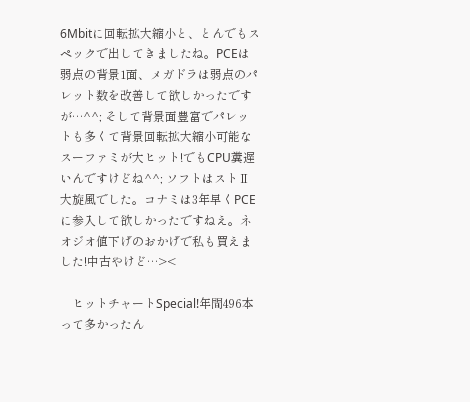6Mbitに回転拡大縮小と、とんでもスペックで出してきましたね。PCEは弱点の背景1面、メガドラは弱点のパレット数を改善して欲しかったですが…^^; そして背景面豊富でパレットも多くて背景回転拡大縮小可能なスーファミが大ヒット!でもCPU糞遅いんですけどね^^; ソフトはストⅡ大旋風でした。コナミは3年早くPCEに参入して欲しかったですねえ。ネオジオ値下げのおかげで私も買えました!中古やけど…><

    ヒットチャートSpecial!年間496本って多かったん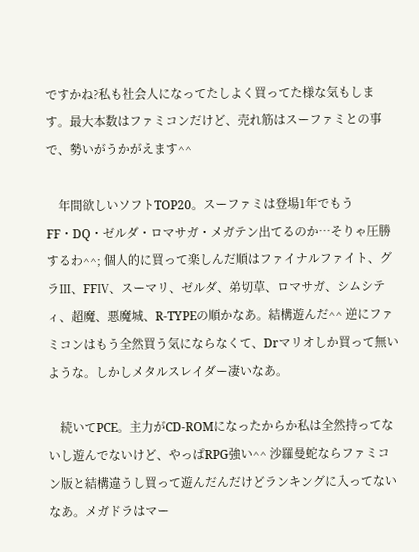ですかね?私も社会人になってたしよく買ってた様な気もします。最大本数はファミコンだけど、売れ筋はスーファミとの事で、勢いがうかがえます^^

    年間欲しいソフトTOP20。スーファミは登場1年でもうFF・DQ・ゼルダ・ロマサガ・メガテン出てるのか…そりゃ圧勝するわ^^; 個人的に買って楽しんだ順はファイナルファイト、グラⅢ、FFⅣ、スーマリ、ゼルダ、弟切草、ロマサガ、シムシティ、超魔、悪魔城、R-TYPEの順かなあ。結構遊んだ^^ 逆にファミコンはもう全然買う気にならなくて、Drマリオしか買って無いような。しかしメタルスレイダー凄いなあ。

    続いてPCE。主力がCD-ROMになったからか私は全然持ってないし遊んでないけど、やっぱRPG強い^^ 沙羅曼蛇ならファミコン版と結構違うし買って遊んだんだけどランキングに入ってないなあ。メガドラはマー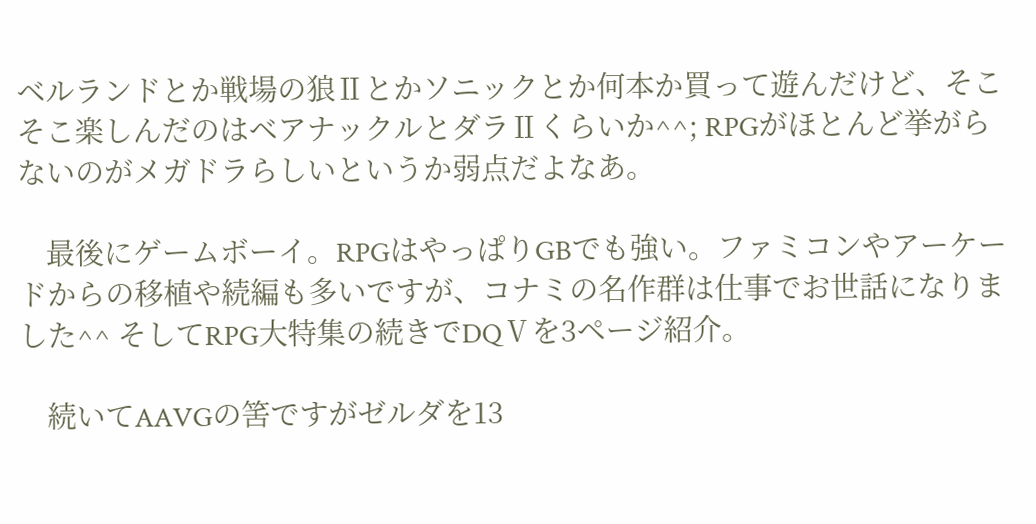ベルランドとか戦場の狼Ⅱとかソニックとか何本か買って遊んだけど、そこそこ楽しんだのはベアナックルとダラⅡくらいか^^; RPGがほとんど挙がらないのがメガドラらしいというか弱点だよなあ。

    最後にゲームボーイ。RPGはやっぱりGBでも強い。ファミコンやアーケードからの移植や続編も多いですが、コナミの名作群は仕事でお世話になりました^^ そしてRPG大特集の続きでDQⅤを3ページ紹介。

    続いてAAVGの筈ですがゼルダを13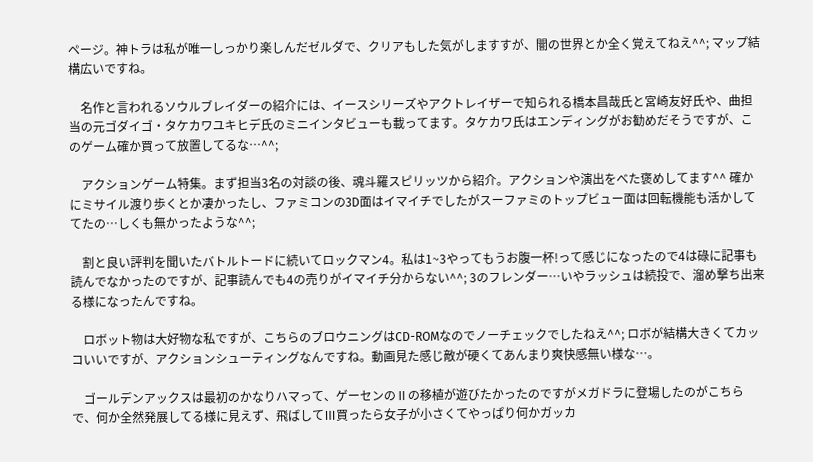ページ。神トラは私が唯一しっかり楽しんだゼルダで、クリアもした気がしますすが、闇の世界とか全く覚えてねえ^^; マップ結構広いですね。

    名作と言われるソウルブレイダーの紹介には、イースシリーズやアクトレイザーで知られる橋本昌哉氏と宮崎友好氏や、曲担当の元ゴダイゴ・タケカワユキヒデ氏のミニインタビューも載ってます。タケカワ氏はエンディングがお勧めだそうですが、このゲーム確か買って放置してるな…^^;

    アクションゲーム特集。まず担当3名の対談の後、魂斗羅スピリッツから紹介。アクションや演出をべた褒めしてます^^ 確かにミサイル渡り歩くとか凄かったし、ファミコンの3D面はイマイチでしたがスーファミのトップビュー面は回転機能も活かしててたの…しくも無かったような^^;

    割と良い評判を聞いたバトルトードに続いてロックマン4。私は1~3やってもうお腹一杯!って感じになったので4は碌に記事も読んでなかったのですが、記事読んでも4の売りがイマイチ分からない^^; 3のフレンダー…いやラッシュは続投で、溜め撃ち出来る様になったんですね。

    ロボット物は大好物な私ですが、こちらのブロウニングはCD-ROMなのでノーチェックでしたねえ^^; ロボが結構大きくてカッコいいですが、アクションシューティングなんですね。動画見た感じ敵が硬くてあんまり爽快感無い様な…。

    ゴールデンアックスは最初のかなりハマって、ゲーセンのⅡの移植が遊びたかったのですがメガドラに登場したのがこちらで、何か全然発展してる様に見えず、飛ばしてⅢ買ったら女子が小さくてやっぱり何かガッカ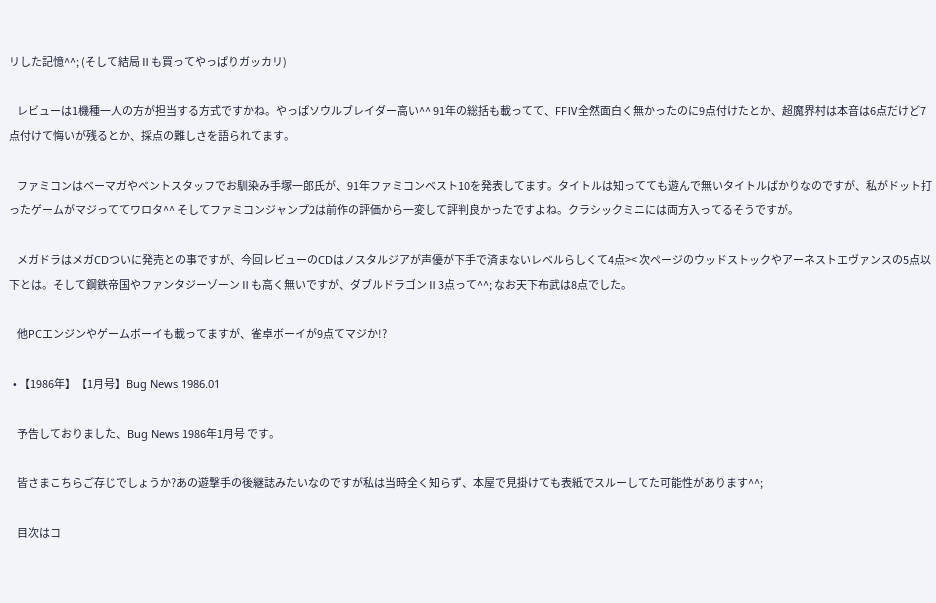リした記憶^^; (そして結局Ⅱも買ってやっぱりガッカリ)

    レビューは1機種一人の方が担当する方式ですかね。やっぱソウルブレイダー高い^^ 91年の総括も載ってて、FFⅣ全然面白く無かったのに9点付けたとか、超魔界村は本音は6点だけど7点付けて悔いが残るとか、採点の難しさを語られてます。

    ファミコンはベーマガやベントスタッフでお馴染み手塚一郎氏が、91年ファミコンベスト10を発表してます。タイトルは知ってても遊んで無いタイトルばかりなのですが、私がドット打ったゲームがマジっててワロタ^^ そしてファミコンジャンプ2は前作の評価から一変して評判良かったですよね。クラシックミニには両方入ってるそうですが。

    メガドラはメガCDついに発売との事ですが、今回レビューのCDはノスタルジアが声優が下手で済まないレベルらしくて4点>< 次ページのウッドストックやアーネストエヴァンスの5点以下とは。そして鋼鉄帝国やファンタジーゾーンⅡも高く無いですが、ダブルドラゴンⅡ3点って^^; なお天下布武は8点でした。

    他PCエンジンやゲームボーイも載ってますが、雀卓ボーイが9点てマジか!?

  • 【1986年】【1月号】Bug News 1986.01

    予告しておりました、Bug News 1986年1月号 です。

    皆さまこちらご存じでしょうか?あの遊撃手の後継誌みたいなのですが私は当時全く知らず、本屋で見掛けても表紙でスルーしてた可能性があります^^;

    目次はコ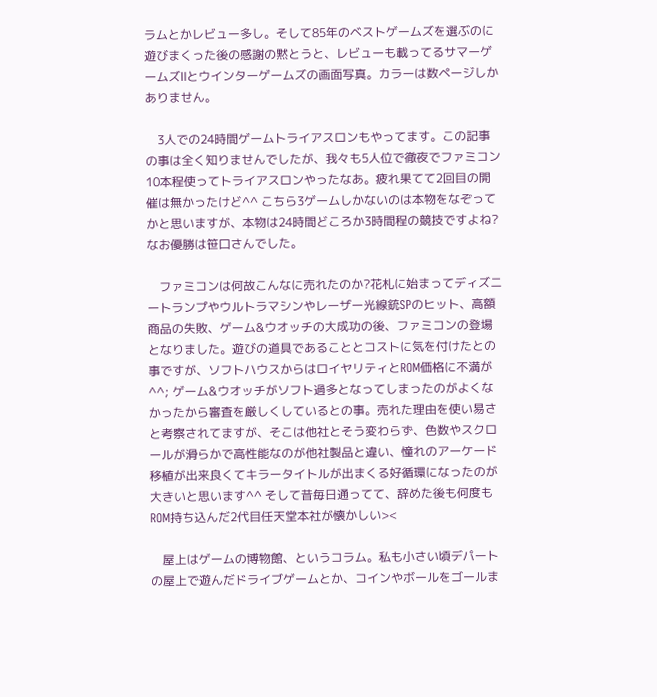ラムとかレビュー多し。そして85年のベストゲームズを選ぶのに遊びまくった後の感謝の黙とうと、レビューも載ってるサマーゲームズⅡとウインターゲームズの画面写真。カラーは数ページしかありません。

    3人での24時間ゲームトライアスロンもやってます。この記事の事は全く知りませんでしたが、我々も5人位で徹夜でファミコン10本程使ってトライアスロンやったなあ。疲れ果てて2回目の開催は無かったけど^^ こちら3ゲームしかないのは本物をなぞってかと思いますが、本物は24時間どころか3時間程の競技ですよね?なお優勝は笹口さんでした。

    ファミコンは何故こんなに売れたのか?花札に始まってディズニートランプやウルトラマシンやレーザー光線銃SPのヒット、高額商品の失敗、ゲーム&ウオッチの大成功の後、ファミコンの登場となりました。遊びの道具であることとコストに気を付けたとの事ですが、ソフトハウスからはロイヤリティとROM価格に不満が^^; ゲーム&ウオッチがソフト過多となってしまったのがよくなかったから審査を厳しくしているとの事。売れた理由を使い易さと考察されてますが、そこは他社とそう変わらず、色数やスクロールが滑らかで高性能なのが他社製品と違い、憧れのアーケード移植が出来良くてキラータイトルが出まくる好循環になったのが大きいと思います^^ そして昔毎日通ってて、辞めた後も何度もROM持ち込んだ2代目任天堂本社が懐かしい><

    屋上はゲームの博物館、というコラム。私も小さい頃デパートの屋上で遊んだドライブゲームとか、コインやボールをゴールま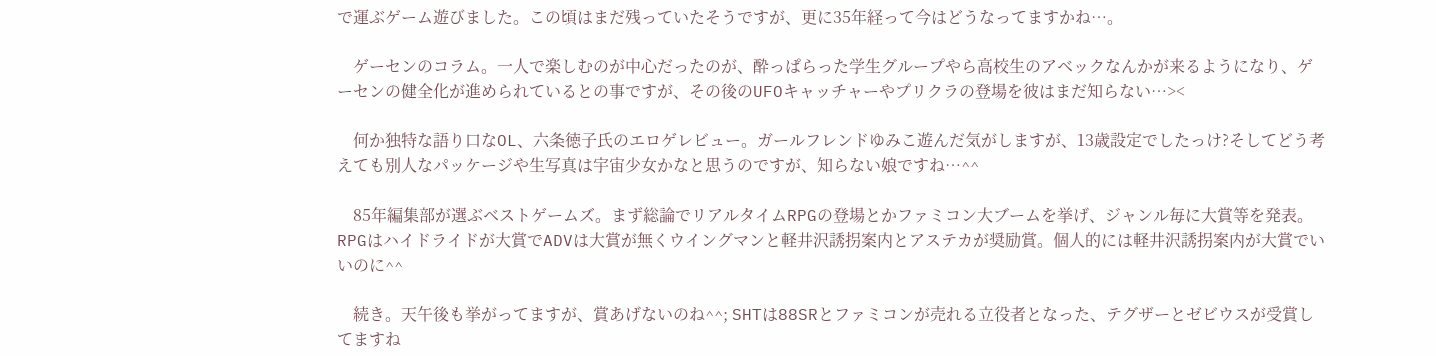で運ぶゲーム遊びました。この頃はまだ残っていたそうですが、更に35年経って今はどうなってますかね…。

    ゲーセンのコラム。一人で楽しむのが中心だったのが、酔っぱらった学生グループやら高校生のアベックなんかが来るようになり、ゲーセンの健全化が進められているとの事ですが、その後のUFOキャッチャーやプリクラの登場を彼はまだ知らない…><

    何か独特な語り口なOL、六条徳子氏のエロゲレビュー。ガールフレンドゆみこ遊んだ気がしますが、13歳設定でしたっけ?そしてどう考えても別人なパッケージや生写真は宇宙少女かなと思うのですが、知らない娘ですね…^^

    85年編集部が選ぶベストゲームズ。まず総論でリアルタイムRPGの登場とかファミコン大ブームを挙げ、ジャンル毎に大賞等を発表。RPGはハイドライドが大賞でADVは大賞が無くウイングマンと軽井沢誘拐案内とアステカが奨励賞。個人的には軽井沢誘拐案内が大賞でいいのに^^

    続き。天午後も挙がってますが、賞あげないのね^^; SHTは88SRとファミコンが売れる立役者となった、テグザーとゼビウスが受賞してますね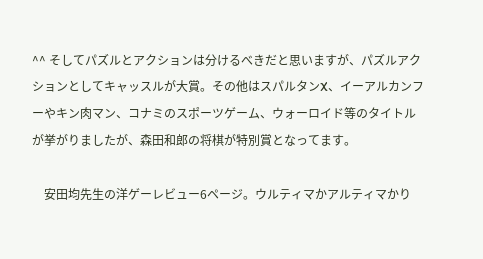^^ そしてパズルとアクションは分けるべきだと思いますが、パズルアクションとしてキャッスルが大賞。その他はスパルタンX、イーアルカンフーやキン肉マン、コナミのスポーツゲーム、ウォーロイド等のタイトルが挙がりましたが、森田和郎の将棋が特別賞となってます。

    安田均先生の洋ゲーレビュー6ページ。ウルティマかアルティマかり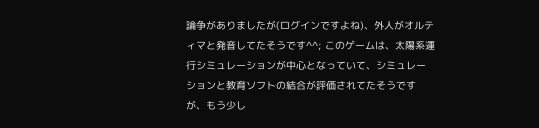論争がありましたが(ログインですよね)、外人がオルティマと発音してたそうです^^; このゲームは、太陽系運行シミュレーションが中心となっていて、シミュレーションと教育ソフトの結合が評価されてたそうですが、もう少し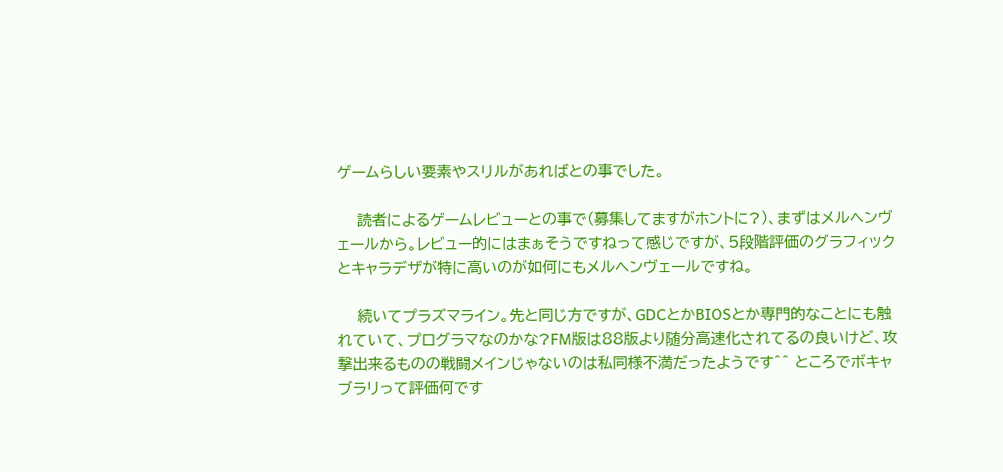ゲームらしい要素やスリルがあればとの事でした。

    読者によるゲームレビューとの事で(募集してますがホントに?)、まずはメルヘンヴェールから。レビュー的にはまぁそうですねって感じですが、5段階評価のグラフィックとキャラデザが特に高いのが如何にもメルヘンヴェールですね。

    続いてプラズマライン。先と同じ方ですが、GDCとかBIOSとか専門的なことにも触れていて、プログラマなのかな?FM版は88版より随分高速化されてるの良いけど、攻撃出来るものの戦闘メインじゃないのは私同様不満だったようです^^ ところでボキャブラリって評価何です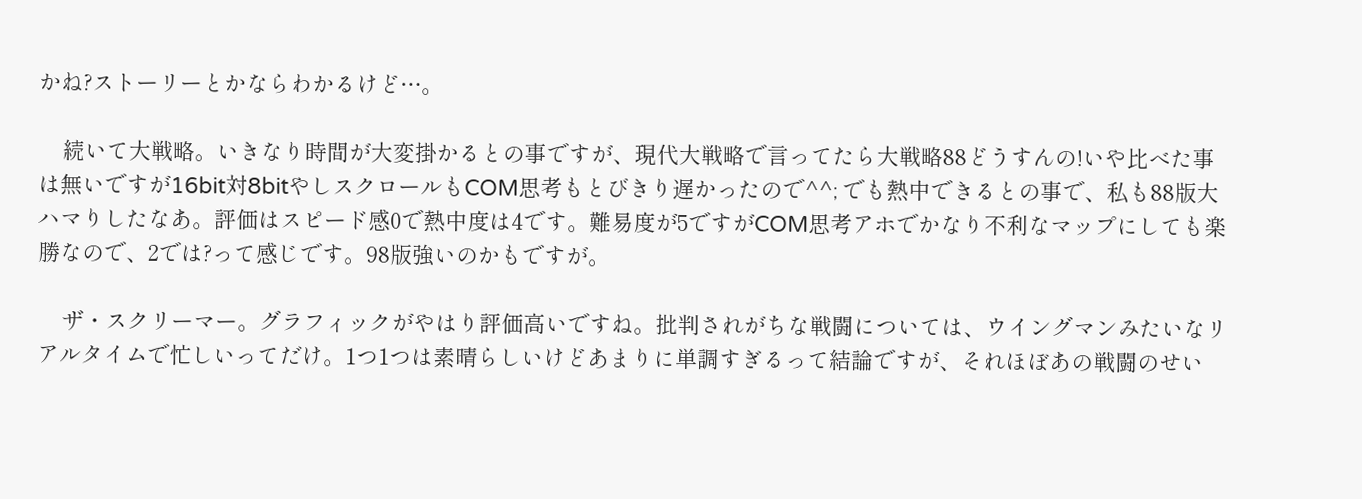かね?ストーリーとかならわかるけど…。

    続いて大戦略。いきなり時間が大変掛かるとの事ですが、現代大戦略で言ってたら大戦略88どうすんの!いや比べた事は無いですが16bit対8bitやしスクロールもCOM思考もとびきり遅かったので^^; でも熱中できるとの事で、私も88版大ハマりしたなあ。評価はスピード感0で熱中度は4です。難易度が5ですがCOM思考アホでかなり不利なマップにしても楽勝なので、2では?って感じです。98版強いのかもですが。

    ザ・スクリーマー。グラフィックがやはり評価高いですね。批判されがちな戦闘については、ウイングマンみたいなリアルタイムで忙しいってだけ。1つ1つは素晴らしいけどあまりに単調すぎるって結論ですが、それほぼあの戦闘のせい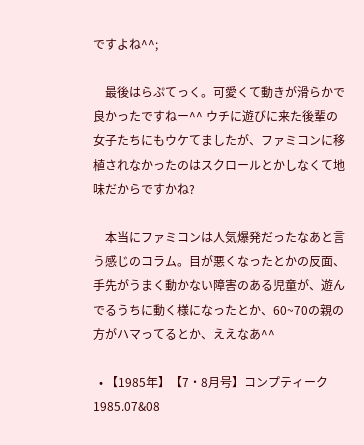ですよね^^;

    最後はらぷてっく。可愛くて動きが滑らかで良かったですねー^^ ウチに遊びに来た後輩の女子たちにもウケてましたが、ファミコンに移植されなかったのはスクロールとかしなくて地味だからですかね?

    本当にファミコンは人気爆発だったなあと言う感じのコラム。目が悪くなったとかの反面、手先がうまく動かない障害のある児童が、遊んでるうちに動く様になったとか、60~70の親の方がハマってるとか、ええなあ^^

  • 【1985年】【7・8月号】コンプティーク 1985.07&08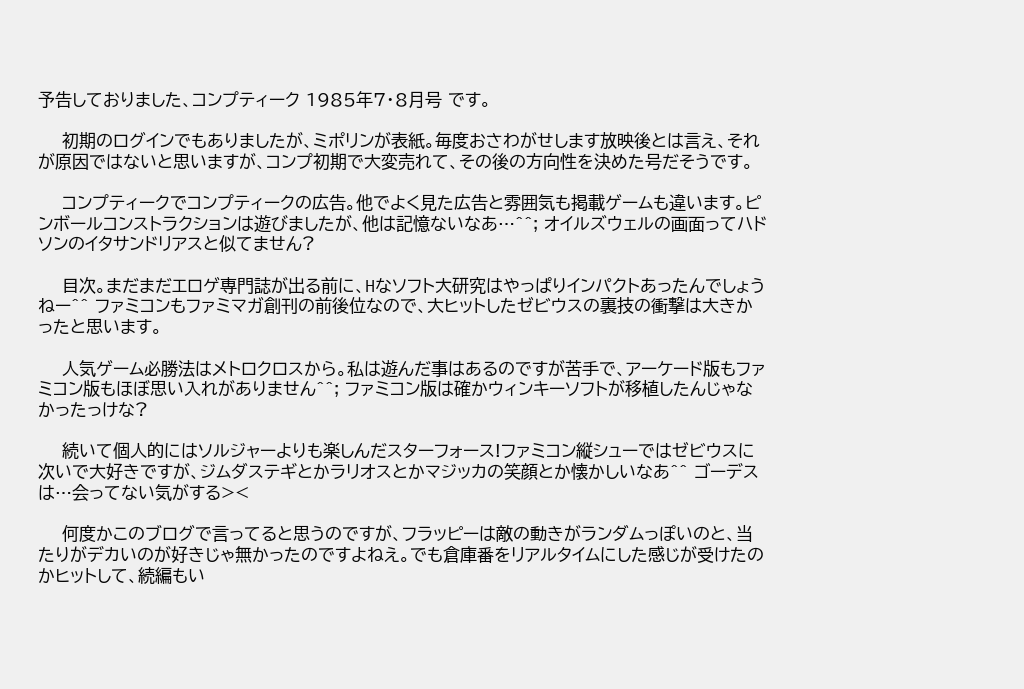予告しておりました、コンプティーク 1985年7・8月号 です。

    初期のログインでもありましたが、ミポリンが表紙。毎度おさわがせします放映後とは言え、それが原因ではないと思いますが、コンプ初期で大変売れて、その後の方向性を決めた号だそうです。

    コンプティークでコンプティークの広告。他でよく見た広告と雰囲気も掲載ゲームも違います。ピンボールコンストラクションは遊びましたが、他は記憶ないなあ…^^; オイルズウェルの画面ってハドソンのイタサンドリアスと似てません?

    目次。まだまだエロゲ専門誌が出る前に、Hなソフト大研究はやっぱりインパクトあったんでしょうねー^^ ファミコンもファミマガ創刊の前後位なので、大ヒットしたゼビウスの裏技の衝撃は大きかったと思います。

    人気ゲーム必勝法はメトロクロスから。私は遊んだ事はあるのですが苦手で、アーケード版もファミコン版もほぼ思い入れがありません^^; ファミコン版は確かウィンキーソフトが移植したんじゃなかったっけな?

    続いて個人的にはソルジャーよりも楽しんだスターフォース!ファミコン縦シューではゼビウスに次いで大好きですが、ジムダステギとかラリオスとかマジッカの笑顔とか懐かしいなあ^^ ゴーデスは…会ってない気がする><

    何度かこのブログで言ってると思うのですが、フラッピーは敵の動きがランダムっぽいのと、当たりがデカいのが好きじゃ無かったのですよねえ。でも倉庫番をリアルタイムにした感じが受けたのかヒットして、続編もい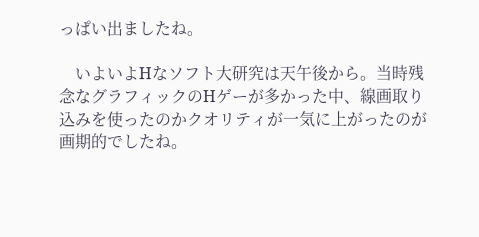っぱい出ましたね。

    いよいよHなソフト大研究は天午後から。当時残念なグラフィックのHゲーが多かった中、線画取り込みを使ったのかクオリティが一気に上がったのが画期的でしたね。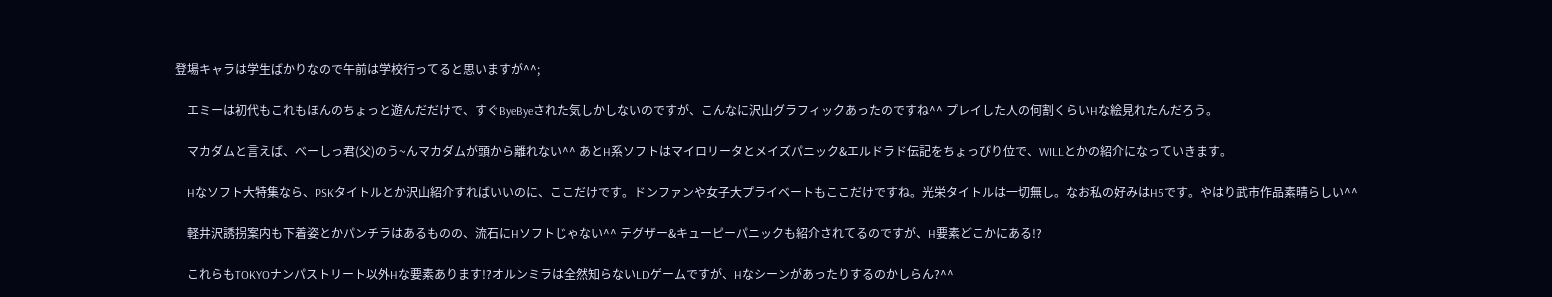登場キャラは学生ばかりなので午前は学校行ってると思いますが^^;

    エミーは初代もこれもほんのちょっと遊んだだけで、すぐByeByeされた気しかしないのですが、こんなに沢山グラフィックあったのですね^^ プレイした人の何割くらいHな絵見れたんだろう。

    マカダムと言えば、べーしっ君(父)のう~んマカダムが頭から離れない^^ あとH系ソフトはマイロリータとメイズパニック&エルドラド伝記をちょっぴり位で、WILLとかの紹介になっていきます。

    Hなソフト大特集なら、PSKタイトルとか沢山紹介すればいいのに、ここだけです。ドンファンや女子大プライベートもここだけですね。光栄タイトルは一切無し。なお私の好みはH5です。やはり武市作品素晴らしい^^

    軽井沢誘拐案内も下着姿とかパンチラはあるものの、流石にHソフトじゃない^^ テグザー&キューピーパニックも紹介されてるのですが、H要素どこかにある!?

    これらもTOKYOナンパストリート以外Hな要素あります!?オルンミラは全然知らないLDゲームですが、Hなシーンがあったりするのかしらん?^^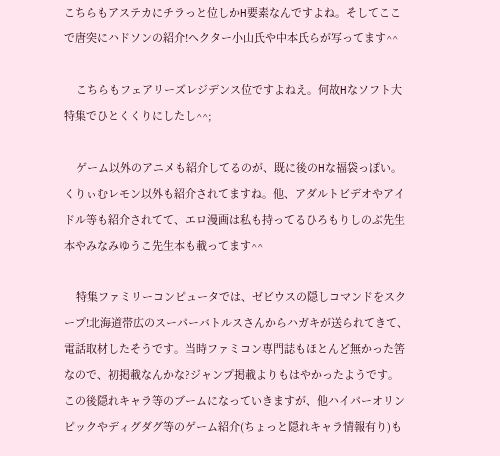こちらもアステカにチラっと位しかH要素なんですよね。そしてここで唐突にハドソンの紹介!ヘクター小山氏や中本氏らが写ってます^^

    こちらもフェアリーズレジデンス位ですよねえ。何故Hなソフト大特集でひとくくりにしたし^^;

    ゲーム以外のアニメも紹介してるのが、既に後のHな福袋っぽい。くりぃむレモン以外も紹介されてますね。他、アダルトビデオやアイドル等も紹介されてて、エロ漫画は私も持ってるひろもりしのぶ先生本やみなみゆうこ先生本も載ってます^^

    特集ファミリーコンピュータでは、ゼビウスの隠しコマンドをスクープ!北海道帯広のスーパーバトルスさんからハガキが送られてきて、電話取材したそうです。当時ファミコン専門誌もほとんど無かった筈なので、初掲載なんかな?ジャンプ掲載よりもはやかったようです。この後隠れキャラ等のブームになっていきますが、他ハイパーオリンピックやディグダグ等のゲーム紹介(ちょっと隠れキャラ情報有り)も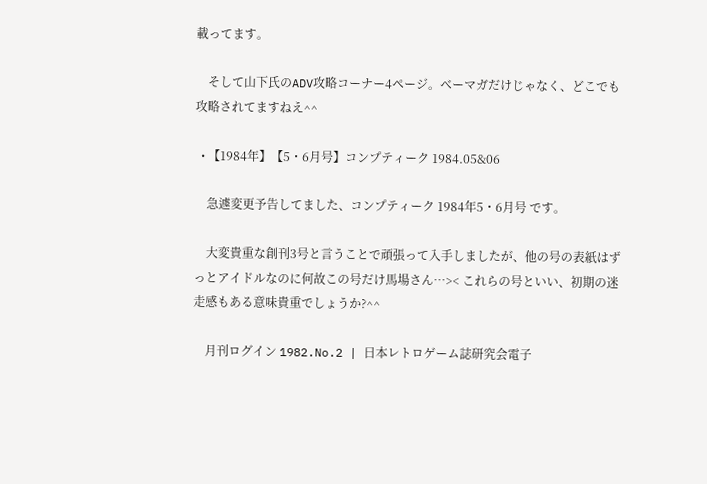載ってます。

    そして山下氏のADV攻略コーナー4ページ。ベーマガだけじゃなく、どこでも攻略されてますねえ^^

  • 【1984年】【5・6月号】コンプティーク 1984.05&06

    急遽変更予告してました、コンプティーク 1984年5・6月号 です。

    大変貴重な創刊3号と言うことで頑張って入手しましたが、他の号の表紙はずっとアイドルなのに何故この号だけ馬場さん…>< これらの号といい、初期の迷走感もある意味貴重でしょうか?^^

    月刊ログイン 1982.No.2 | 日本レトロゲーム誌研究会電子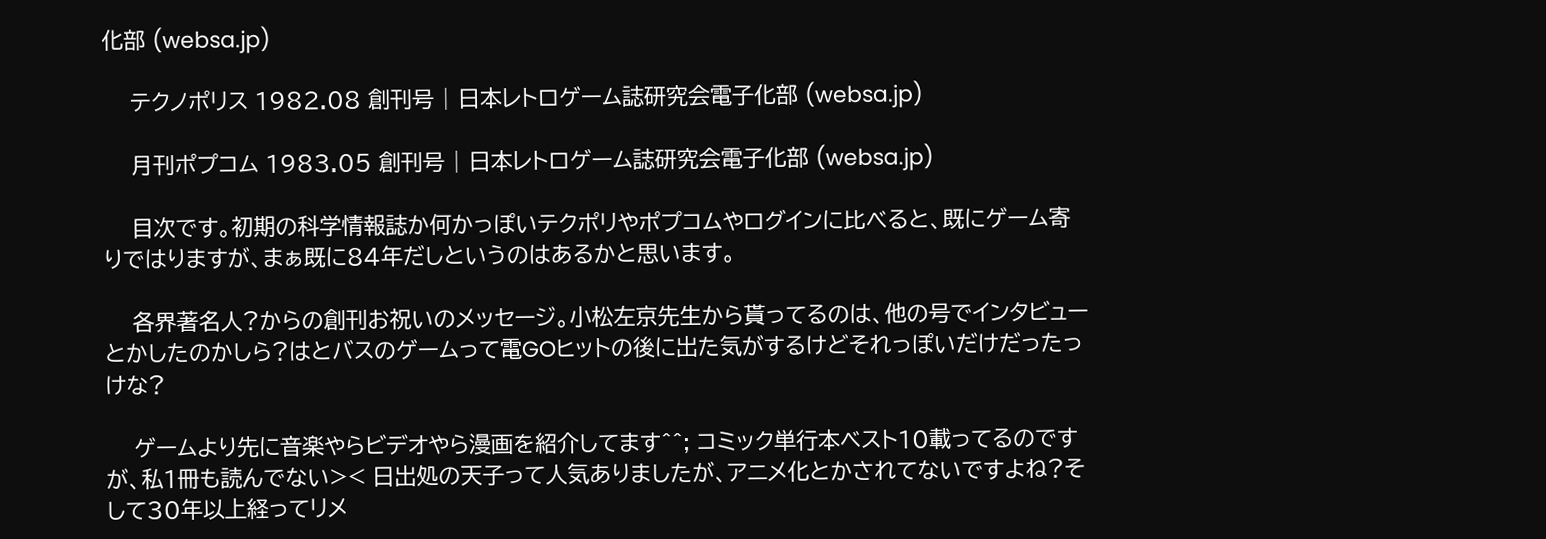化部 (websa.jp)

    テクノポリス 1982.08 創刊号 | 日本レトロゲーム誌研究会電子化部 (websa.jp)

    月刊ポプコム 1983.05 創刊号 | 日本レトロゲーム誌研究会電子化部 (websa.jp)

    目次です。初期の科学情報誌か何かっぽいテクポリやポプコムやログインに比べると、既にゲーム寄りではりますが、まぁ既に84年だしというのはあるかと思います。

    各界著名人?からの創刊お祝いのメッセージ。小松左京先生から貰ってるのは、他の号でインタビューとかしたのかしら?はとバスのゲームって電GOヒットの後に出た気がするけどそれっぽいだけだったっけな?

    ゲームより先に音楽やらビデオやら漫画を紹介してます^^; コミック単行本ベスト10載ってるのですが、私1冊も読んでない>< 日出処の天子って人気ありましたが、アニメ化とかされてないですよね?そして30年以上経ってリメ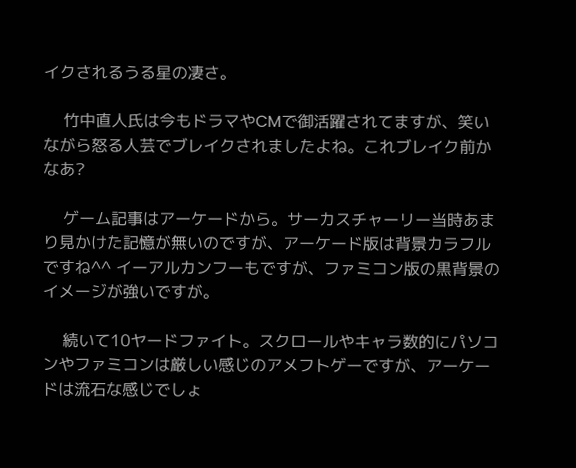イクされるうる星の凄さ。

    竹中直人氏は今もドラマやCMで御活躍されてますが、笑いながら怒る人芸でブレイクされましたよね。これブレイク前かなあ?

    ゲーム記事はアーケードから。サーカスチャーリー当時あまり見かけた記憶が無いのですが、アーケード版は背景カラフルですね^^ イーアルカンフーもですが、ファミコン版の黒背景のイメージが強いですが。

    続いて10ヤードファイト。スクロールやキャラ数的にパソコンやファミコンは厳しい感じのアメフトゲーですが、アーケードは流石な感じでしょ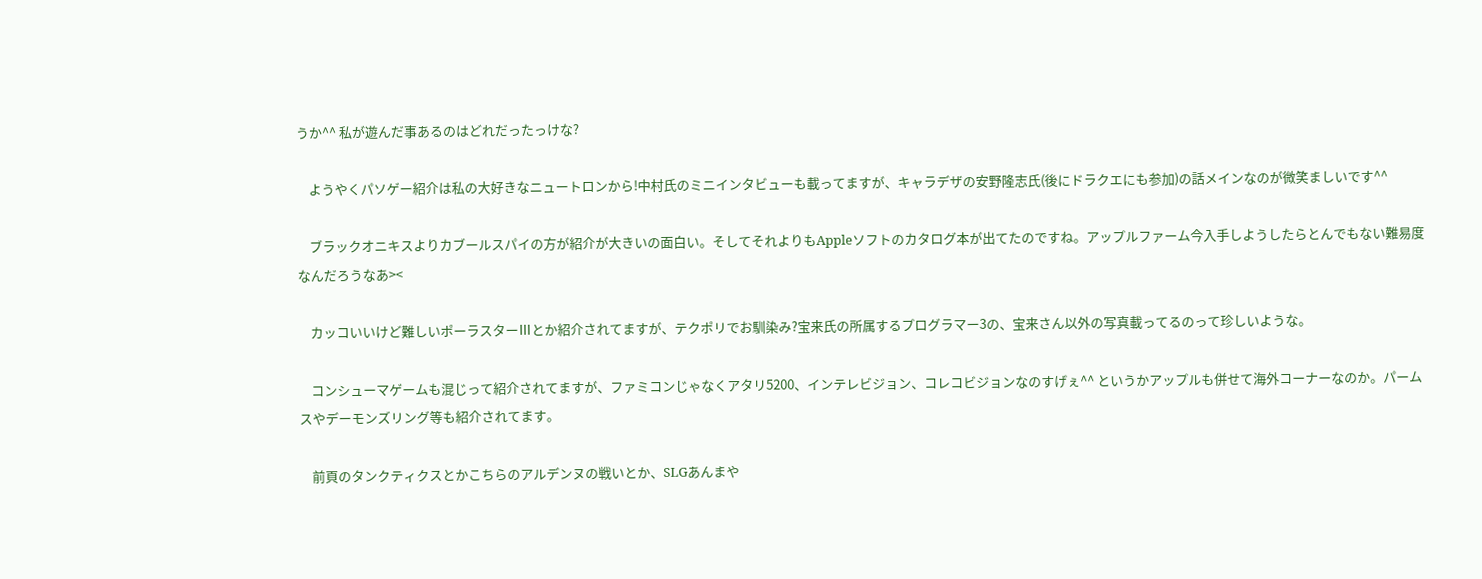うか^^ 私が遊んだ事あるのはどれだったっけな?

    ようやくパソゲー紹介は私の大好きなニュートロンから!中村氏のミニインタビューも載ってますが、キャラデザの安野隆志氏(後にドラクエにも参加)の話メインなのが微笑ましいです^^

    ブラックオニキスよりカブールスパイの方が紹介が大きいの面白い。そしてそれよりもAppleソフトのカタログ本が出てたのですね。アップルファーム今入手しようしたらとんでもない難易度なんだろうなあ><

    カッコいいけど難しいポーラスターⅢとか紹介されてますが、テクポリでお馴染み?宝来氏の所属するプログラマー3の、宝来さん以外の写真載ってるのって珍しいような。

    コンシューマゲームも混じって紹介されてますが、ファミコンじゃなくアタリ5200、インテレビジョン、コレコビジョンなのすげぇ^^ というかアップルも併せて海外コーナーなのか。パームスやデーモンズリング等も紹介されてます。

    前頁のタンクティクスとかこちらのアルデンヌの戦いとか、SLGあんまや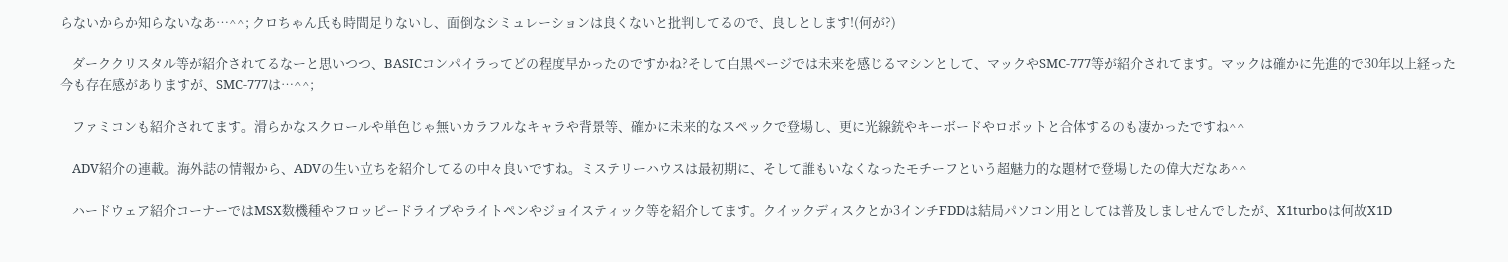らないからか知らないなあ…^^; クロちゃん氏も時間足りないし、面倒なシミュレーションは良くないと批判してるので、良しとします!(何が?)

    ダーククリスタル等が紹介されてるなーと思いつつ、BASICコンパイラってどの程度早かったのですかね?そして白黒ページでは未来を感じるマシンとして、マックやSMC-777等が紹介されてます。マックは確かに先進的で30年以上経った今も存在感がありますが、SMC-777は…^^;

    ファミコンも紹介されてます。滑らかなスクロールや単色じゃ無いカラフルなキャラや背景等、確かに未来的なスペックで登場し、更に光線銃やキーボードやロボットと合体するのも凄かったですね^^

    ADV紹介の連載。海外誌の情報から、ADVの生い立ちを紹介してるの中々良いですね。ミステリーハウスは最初期に、そして誰もいなくなったモチーフという超魅力的な題材で登場したの偉大だなあ^^

    ハードウェア紹介コーナーではMSX数機種やフロッピードライブやライトペンやジョイスティック等を紹介してます。クイックディスクとか3インチFDDは結局パソコン用としては普及しましせんでしたが、X1turboは何故X1D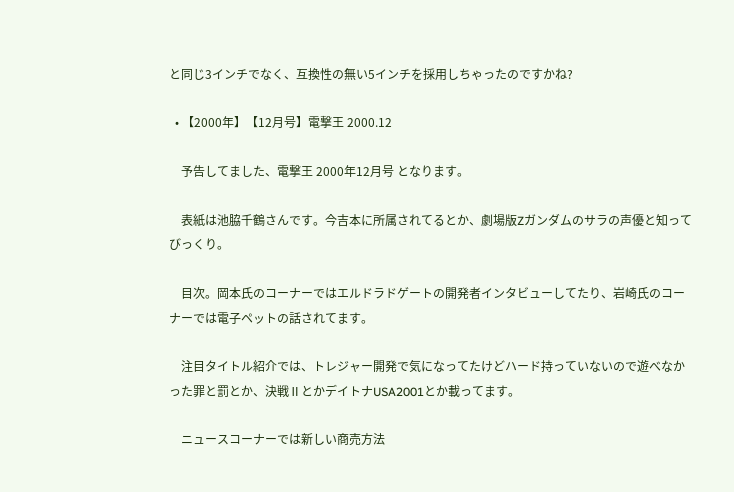と同じ3インチでなく、互換性の無い5インチを採用しちゃったのですかね?

  • 【2000年】【12月号】電撃王 2000.12

    予告してました、電撃王 2000年12月号 となります。

    表紙は池脇千鶴さんです。今吉本に所属されてるとか、劇場版Zガンダムのサラの声優と知ってびっくり。

    目次。岡本氏のコーナーではエルドラドゲートの開発者インタビューしてたり、岩崎氏のコーナーでは電子ペットの話されてます。

    注目タイトル紹介では、トレジャー開発で気になってたけどハード持っていないので遊べなかった罪と罰とか、決戦ⅡとかデイトナUSA2001とか載ってます。

    ニュースコーナーでは新しい商売方法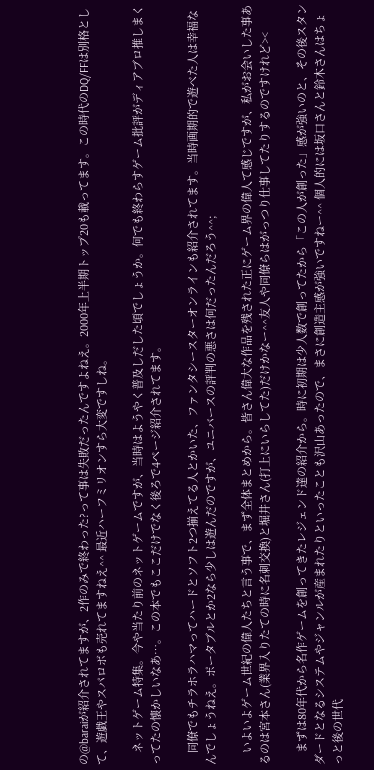の@baraiが紹介されてますが、2作のみで終わった?って事は失敗だったんですよねえ。2000年上半期トップ20も載ってます。この時代のDQ/FFは別格として、遊戯王やスパロボも売れてますねえ^^ 最近ハーフミリオンすら大変ですしね。

    ネットゲーム特集。今や当たり前のネットゲームですが、当時はようやく普及しだした頃でしょうか。何でも終わらすゲーム批評がディアブロ推しまくってたの懐かしいなあ…。この本でもここだけでなく後ろで4ページ紹介されてます。

    同僚でもチラホラハマってハードとソフト2つ揃えてる人とかいた、ファンタシースターオンラインも紹介されてます。当時画期的で遊べた人は幸福なんでしょうねえ。ポータブルとか2なら少しは遊んだのですが、ユニバースの評判の悪さは何だったんだろう^^;

    いよいよゲーム世紀の偉人たちと言う事で、まず全体まとめから。皆さん偉大な作品を残された正にゲーム界の偉人て感じですが、私がお会いした事あるのは宮本さん(業界入りたての時に名刺交換)と堀井さん(打上にいらしてた)だけかなー^^友人や同僚らはがっつり仕事してたりするのですけれど><

    まずは80年代から名作ゲームを創ってきたレジェンド達の紹介から。時に初期は少人数で創ってたから「この人が創った」感が強いのと、その後スタンダードとなるシステムやジャンルが産まれたりといったことも沢山あったので、まさに創造主感が強いですねー^^ 個人的には坂口さんと鈴木さんはちょっと後の世代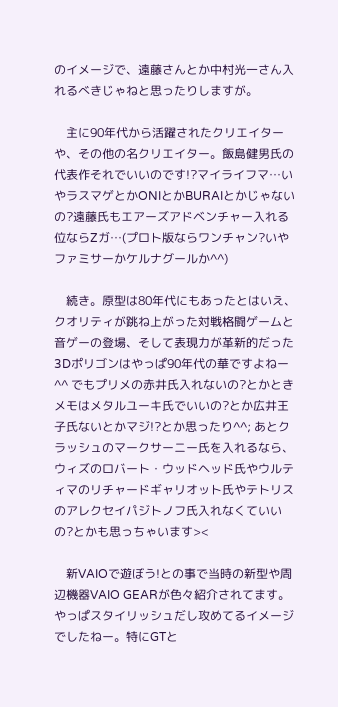のイメージで、遠藤さんとか中村光一さん入れるべきじゃねと思ったりしますが。

    主に90年代から活躍されたクリエイターや、その他の名クリエイター。飯島健男氏の代表作それでいいのです!?マイライフマ…いやラスマゲとかONIとかBURAIとかじゃないの?遠藤氏もエアーズアドベンチャー入れる位ならZガ…(プロト版ならワンチャン?いやファミサーかケルナグールか^^)

    続き。原型は80年代にもあったとはいえ、クオリティが跳ね上がった対戦格闘ゲームと音ゲーの登場、そして表現力が革新的だった3Dポリゴンはやっぱ90年代の華ですよねー^^ でもプリメの赤井氏入れないの?とかときメモはメタルユーキ氏でいいの?とか広井王子氏ないとかマジ!?とか思ったり^^; あとクラッシュのマークサーニー氏を入れるなら、ウィズのロバート・ウッドヘッド氏やウルティマのリチャードギャリオット氏やテトリスのアレクセイパジトノフ氏入れなくていいの?とかも思っちゃいます><

    新VAIOで遊ぼう!との事で当時の新型や周辺機器VAIO GEARが色々紹介されてます。やっぱスタイリッシュだし攻めてるイメージでしたねー。特にGTと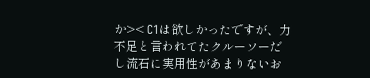か>< C1は欲しかったですが、力不足と言われてたクルーソーだし流石に実用性があまりないお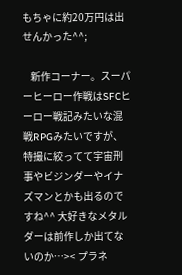もちゃに約20万円は出せんかった^^;

    新作コーナー。スーパーヒーロー作戦はSFCヒーロー戦記みたいな混戦RPGみたいですが、特撮に絞ってて宇宙刑事やビジンダーやイナズマンとかも出るのですね^^ 大好きなメタルダーは前作しか出てないのか…>< プラネ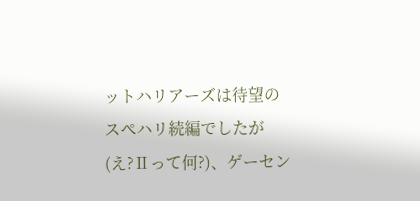ットハリアーズは待望のスぺハリ続編でしたが(え?Ⅱって何?)、ゲーセン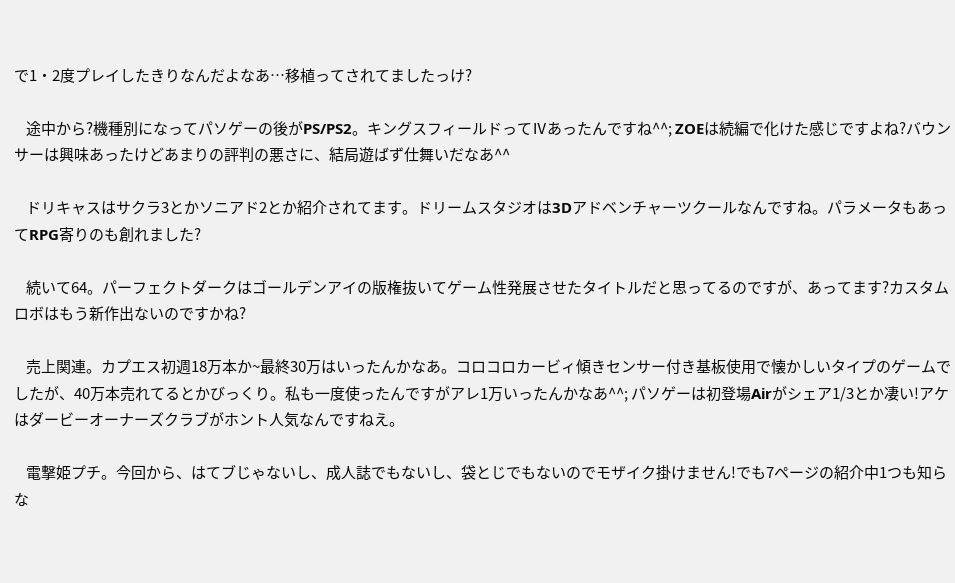で1・2度プレイしたきりなんだよなあ…移植ってされてましたっけ?

    途中から?機種別になってパソゲーの後がPS/PS2。キングスフィールドってⅣあったんですね^^; ZOEは続編で化けた感じですよね?バウンサーは興味あったけどあまりの評判の悪さに、結局遊ばず仕舞いだなあ^^

    ドリキャスはサクラ3とかソニアド2とか紹介されてます。ドリームスタジオは3Dアドベンチャーツクールなんですね。パラメータもあってRPG寄りのも創れました?

    続いて64。パーフェクトダークはゴールデンアイの版権抜いてゲーム性発展させたタイトルだと思ってるのですが、あってます?カスタムロボはもう新作出ないのですかね?

    売上関連。カプエス初週18万本か~最終30万はいったんかなあ。コロコロカービィ傾きセンサー付き基板使用で懐かしいタイプのゲームでしたが、40万本売れてるとかびっくり。私も一度使ったんですがアレ1万いったんかなあ^^; パソゲーは初登場Airがシェア1/3とか凄い!アケはダービーオーナーズクラブがホント人気なんですねえ。

    電撃姫プチ。今回から、はてブじゃないし、成人誌でもないし、袋とじでもないのでモザイク掛けません!でも7ページの紹介中1つも知らな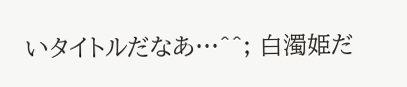いタイトルだなあ…^^; 白濁姫だ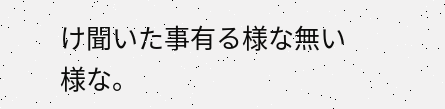け聞いた事有る様な無い様な。